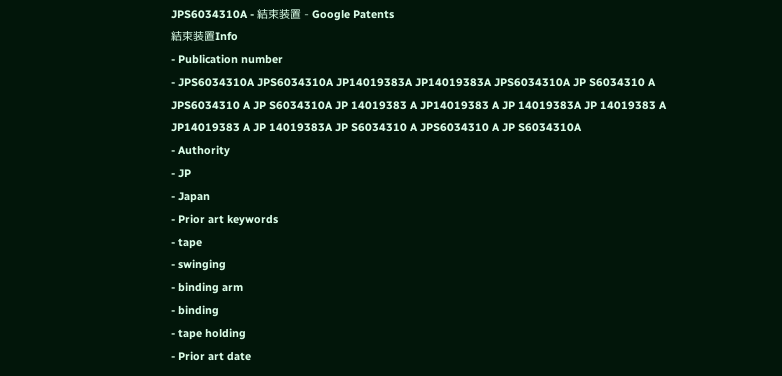JPS6034310A - 結束装置 - Google Patents
結束装置Info
- Publication number
- JPS6034310A JPS6034310A JP14019383A JP14019383A JPS6034310A JP S6034310 A JPS6034310 A JP S6034310A JP 14019383 A JP14019383 A JP 14019383A JP 14019383 A JP14019383 A JP 14019383A JP S6034310 A JPS6034310 A JP S6034310A
- Authority
- JP
- Japan
- Prior art keywords
- tape
- swinging
- binding arm
- binding
- tape holding
- Prior art date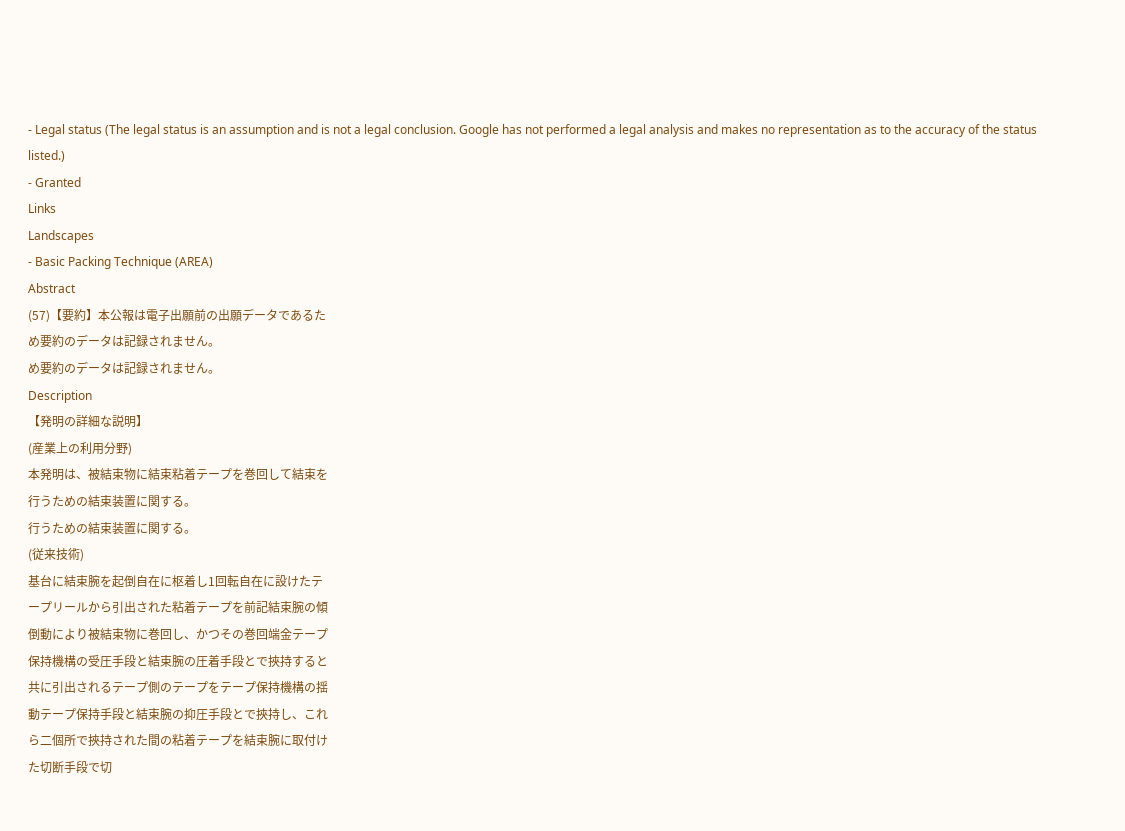- Legal status (The legal status is an assumption and is not a legal conclusion. Google has not performed a legal analysis and makes no representation as to the accuracy of the status listed.)
- Granted
Links
Landscapes
- Basic Packing Technique (AREA)
Abstract
(57)【要約】本公報は電子出願前の出願データであるた
め要約のデータは記録されません。
め要約のデータは記録されません。
Description
【発明の詳細な説明】
(産業上の利用分野)
本発明は、被結束物に結束粘着テープを巻回して結束を
行うための結束装置に関する。
行うための結束装置に関する。
(従来技術)
基台に結束腕を起倒自在に枢着し1回転自在に設けたテ
ープリールから引出された粘着テープを前記結束腕の傾
倒動により被結束物に巻回し、かつその巻回端金テープ
保持機構の受圧手段と結束腕の圧着手段とで挾持すると
共に引出されるテープ側のテープをテープ保持機構の揺
動テープ保持手段と結束腕の抑圧手段とで挾持し、これ
ら二個所で挾持された間の粘着テープを結束腕に取付け
た切断手段で切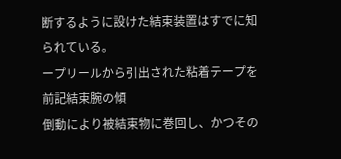断するように設けた結束装置はすでに知
られている。
ープリールから引出された粘着テープを前記結束腕の傾
倒動により被結束物に巻回し、かつその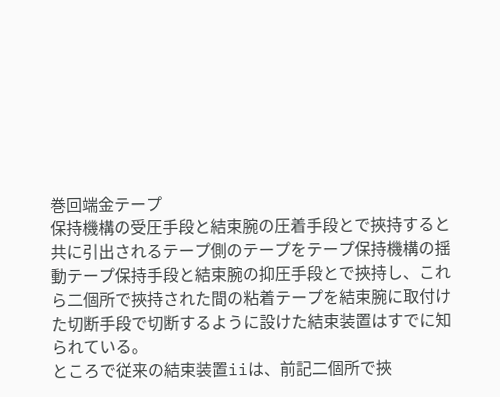巻回端金テープ
保持機構の受圧手段と結束腕の圧着手段とで挾持すると
共に引出されるテープ側のテープをテープ保持機構の揺
動テープ保持手段と結束腕の抑圧手段とで挾持し、これ
ら二個所で挾持された間の粘着テープを結束腕に取付け
た切断手段で切断するように設けた結束装置はすでに知
られている。
ところで従来の結束装置iiは、前記二個所で挾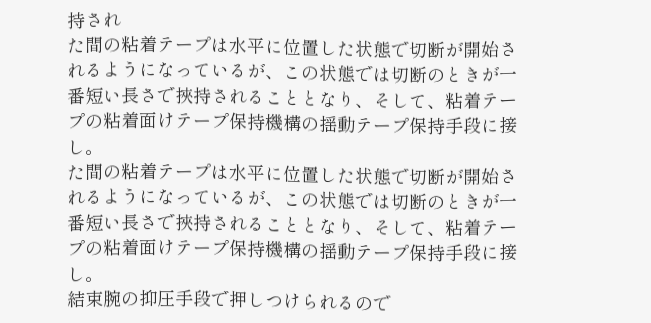持され
た間の粘着テープは水平に位置した状態で切断が開始さ
れるようになっているが、この状態では切断のときが一
番短い長さで挾持されることとなり、そして、粘着テー
プの粘着面けテープ保持機構の揺動テープ保持手段に接
し。
た間の粘着テープは水平に位置した状態で切断が開始さ
れるようになっているが、この状態では切断のときが一
番短い長さで挾持されることとなり、そして、粘着テー
プの粘着面けテープ保持機構の揺動テープ保持手段に接
し。
結束腕の抑圧手段で押しつけられるので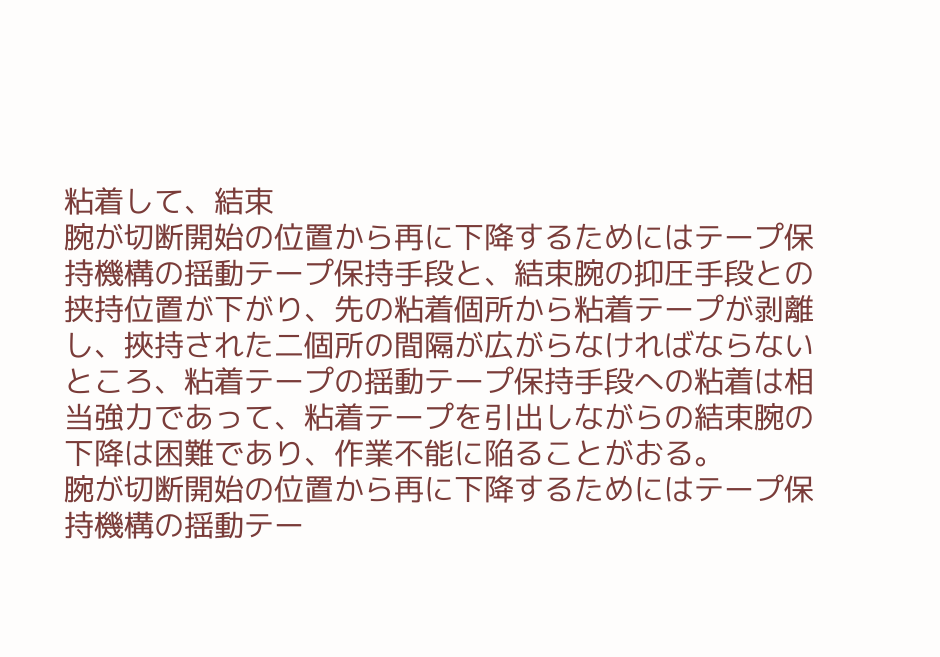粘着して、結束
腕が切断開始の位置から再に下降するためにはテープ保
持機構の揺動テープ保持手段と、結束腕の抑圧手段との
挟持位置が下がり、先の粘着個所から粘着テープが剥離
し、挾持された二個所の間隔が広がらなければならない
ところ、粘着テープの揺動テープ保持手段への粘着は相
当強力であって、粘着テープを引出しながらの結束腕の
下降は困難であり、作業不能に陥ることがおる。
腕が切断開始の位置から再に下降するためにはテープ保
持機構の揺動テー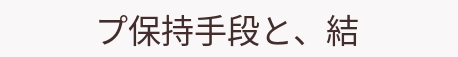プ保持手段と、結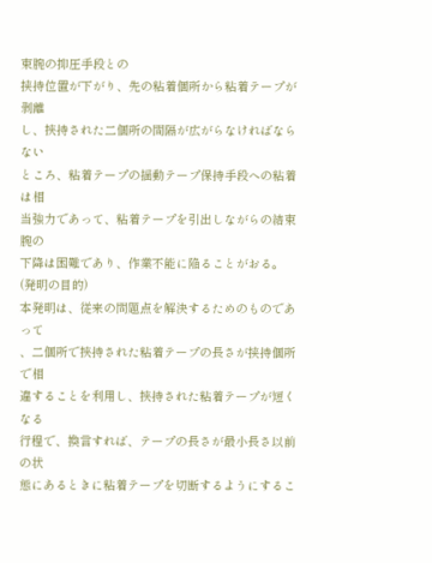束腕の抑圧手段との
挟持位置が下がり、先の粘着個所から粘着テープが剥離
し、挾持された二個所の間隔が広がらなければならない
ところ、粘着テープの揺動テープ保持手段への粘着は相
当強力であって、粘着テープを引出しながらの結束腕の
下降は困難であり、作業不能に陥ることがおる。
(発明の目的)
本発明は、従来の問題点を解決するためのものであって
、二個所で挾持された粘着テープの長さが挟持個所で相
違することを利用し、挾持された粘着テープが短くなる
行程で、換言すれば、テープの長さが最小長さ以前の状
態にあるときに粘着テープを切断するようにするこ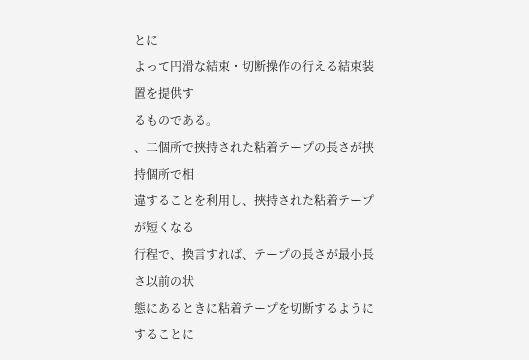とに
よって円滑な結束・切断操作の行える結束装置を提供す
るものである。
、二個所で挾持された粘着テープの長さが挟持個所で相
違することを利用し、挾持された粘着テープが短くなる
行程で、換言すれば、テープの長さが最小長さ以前の状
態にあるときに粘着テープを切断するようにすることに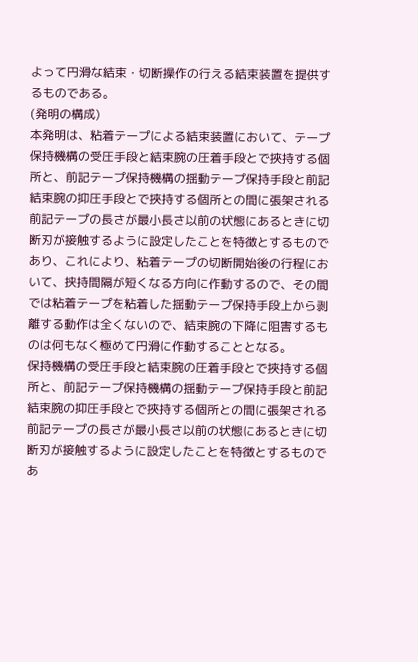よって円滑な結束・切断操作の行える結束装置を提供す
るものである。
(発明の構成)
本発明は、粘着テープによる結束装置において、テープ
保持機構の受圧手段と結束腕の圧着手段とで挾持する個
所と、前記テープ保持機構の揺動テープ保持手段と前記
結束腕の抑圧手段とで挾持する個所との間に張架される
前記テープの長さが最小長さ以前の状態にあるときに切
断刃が接触するように設定したことを特徴とするもので
あり、これにより、粘着テープの切断開始後の行程にお
いて、挟持間隔が短くなる方向に作動するので、その間
では粘着テープを粘着した揺動テープ保持手段上から剥
離する動作は全くないので、結束腕の下降に阻害するも
のは何もなく極めて円滑に作動することとなる。
保持機構の受圧手段と結束腕の圧着手段とで挾持する個
所と、前記テープ保持機構の揺動テープ保持手段と前記
結束腕の抑圧手段とで挾持する個所との間に張架される
前記テープの長さが最小長さ以前の状態にあるときに切
断刃が接触するように設定したことを特徴とするもので
あ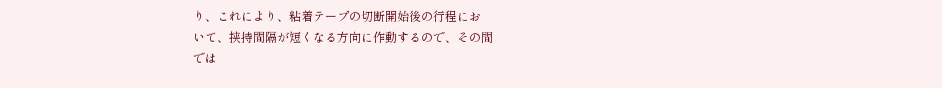り、これにより、粘着テープの切断開始後の行程にお
いて、挟持間隔が短くなる方向に作動するので、その間
では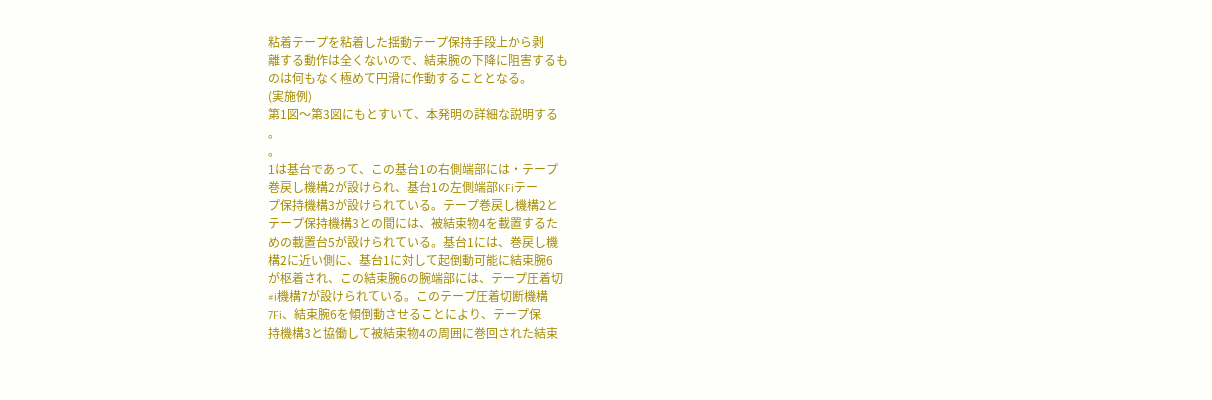粘着テープを粘着した揺動テープ保持手段上から剥
離する動作は全くないので、結束腕の下降に阻害するも
のは何もなく極めて円滑に作動することとなる。
(実施例)
第1図〜第3図にもとすいて、本発明の詳細な説明する
。
。
1は基台であって、この基台1の右側端部には・テープ
巻戻し機構2が設けられ、基台1の左側端部KFiテー
プ保持機構3が設けられている。テープ巻戻し機構2と
テープ保持機構3との間には、被結束物4を載置するた
めの載置台5が設けられている。基台1には、巻戻し機
構2に近い側に、基台1に対して起倒動可能に結束腕6
が枢着され、この結束腕6の腕端部には、テープ圧着切
#i機構7が設けられている。このテープ圧着切断機構
7Fi、結束腕6を傾倒動させることにより、テープ保
持機構3と協働して被結束物4の周囲に巻回された結束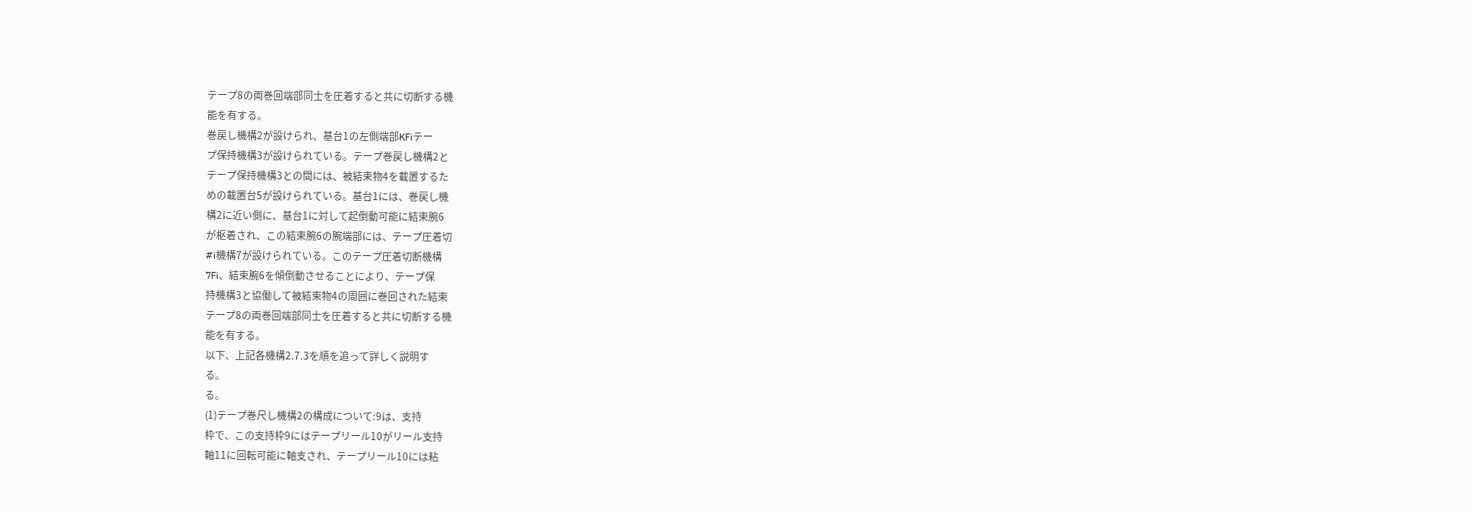テープ8の両巻回端部同士を圧着すると共に切断する機
能を有する。
巻戻し機構2が設けられ、基台1の左側端部KFiテー
プ保持機構3が設けられている。テープ巻戻し機構2と
テープ保持機構3との間には、被結束物4を載置するた
めの載置台5が設けられている。基台1には、巻戻し機
構2に近い側に、基台1に対して起倒動可能に結束腕6
が枢着され、この結束腕6の腕端部には、テープ圧着切
#i機構7が設けられている。このテープ圧着切断機構
7Fi、結束腕6を傾倒動させることにより、テープ保
持機構3と協働して被結束物4の周囲に巻回された結束
テープ8の両巻回端部同士を圧着すると共に切断する機
能を有する。
以下、上記各機構2.7.3を順を追って詳しく説明す
る。
る。
(1)テープ巻尺し機構2の構成について:9は、支持
枠で、この支持枠9にはテープリール10がリール支持
軸11に回転可能に軸支され、テープリール10には粘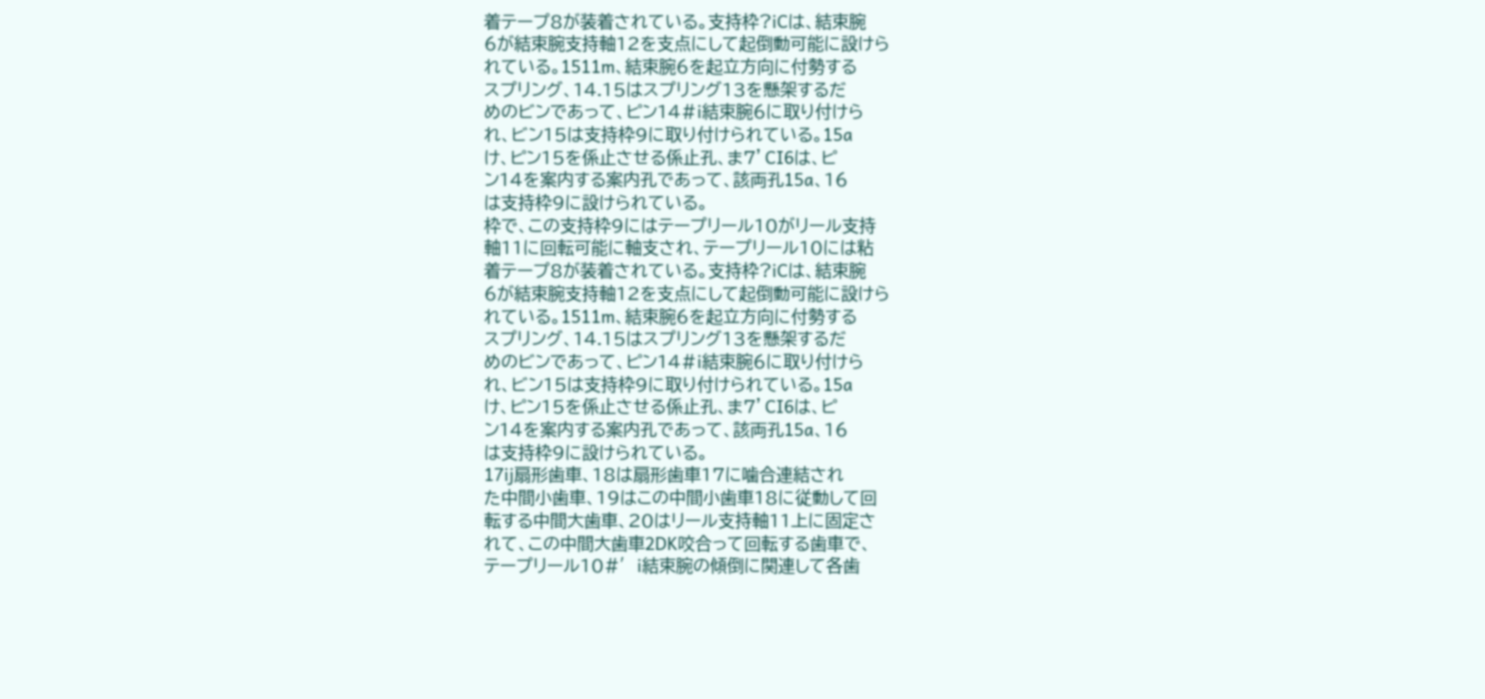着テープ8が装着されている。支持枠?iCは、結束腕
6が結束腕支持軸12を支点にして起倒動可能に設けら
れている。1511m、結束腕6を起立方向に付勢する
スプリング、14.15はスプリング13を懸架するだ
めのビンであって、ピン14#i結束腕6に取り付けら
れ、ビン15は支持枠9に取り付けられている。15a
け、ピン15を係止させる係止孔、ま7’CI6は、ピ
ン14を案内する案内孔であって、該両孔15a、16
は支持枠9に設けられている。
枠で、この支持枠9にはテープリール10がリール支持
軸11に回転可能に軸支され、テープリール10には粘
着テープ8が装着されている。支持枠?iCは、結束腕
6が結束腕支持軸12を支点にして起倒動可能に設けら
れている。1511m、結束腕6を起立方向に付勢する
スプリング、14.15はスプリング13を懸架するだ
めのビンであって、ピン14#i結束腕6に取り付けら
れ、ビン15は支持枠9に取り付けられている。15a
け、ピン15を係止させる係止孔、ま7’CI6は、ピ
ン14を案内する案内孔であって、該両孔15a、16
は支持枠9に設けられている。
17ij扇形歯車、18は扇形歯車17に噛合連結され
た中間小歯車、19はこの中間小歯車18に従動して回
転する中間大歯車、20はリール支持軸11上に固定さ
れて、この中間大歯車2DK咬合って回転する歯車で、
テープリール10#′i結束腕の傾倒に関連して各歯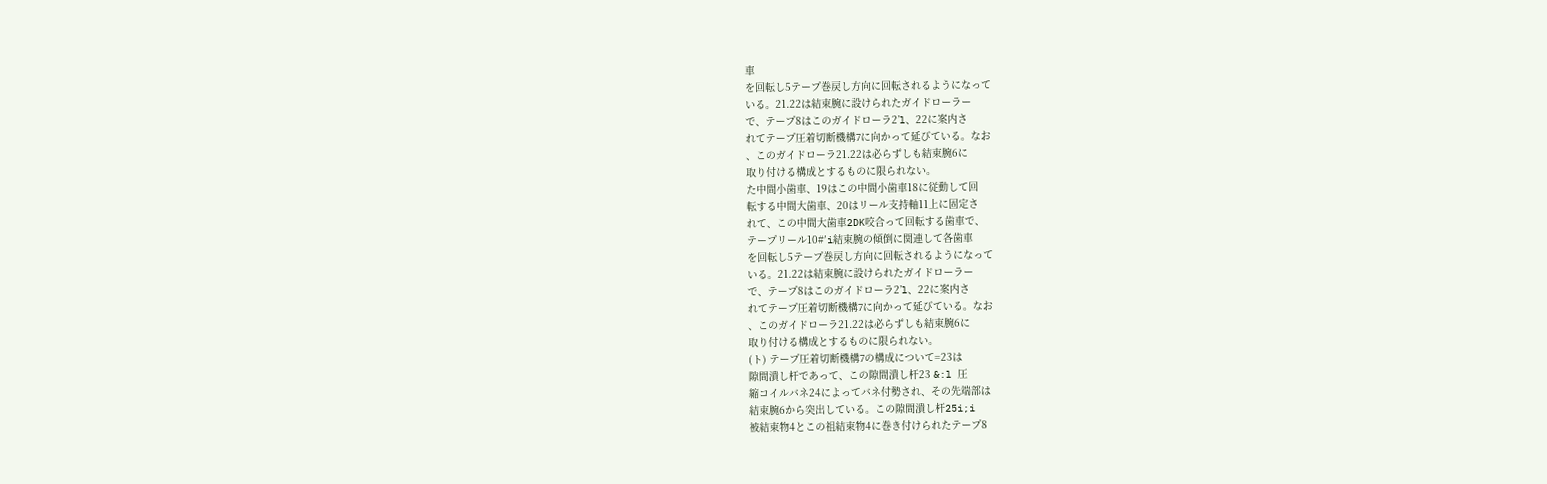車
を回転し5テープ巻戻し方向に回転されるようになって
いる。21.22は結束腕に設けられたガイドローラー
で、テープ8はこのガイドローラ2’l、22に案内さ
れてテープ圧着切断機構7に向かって延びている。なお
、このガイドローラ21.22は必らずしも結束腕6に
取り付ける構成とするものに限られない。
た中間小歯車、19はこの中間小歯車18に従動して回
転する中間大歯車、20はリール支持軸11上に固定さ
れて、この中間大歯車2DK咬合って回転する歯車で、
テープリール10#′i結束腕の傾倒に関連して各歯車
を回転し5テープ巻戻し方向に回転されるようになって
いる。21.22は結束腕に設けられたガイドローラー
で、テープ8はこのガイドローラ2’l、22に案内さ
れてテープ圧着切断機構7に向かって延びている。なお
、このガイドローラ21.22は必らずしも結束腕6に
取り付ける構成とするものに限られない。
(ト) テープ圧着切断機構7の構成について=23は
隙間潰し杆であって、この隙間潰し杆23 &:l 圧
縮コイルバネ24によってバネ付勢され、その先端部は
結束腕6から突出している。この隙間潰し杆25i;i
被結束物4とこの祖結束物4に巻き付けられたテープ8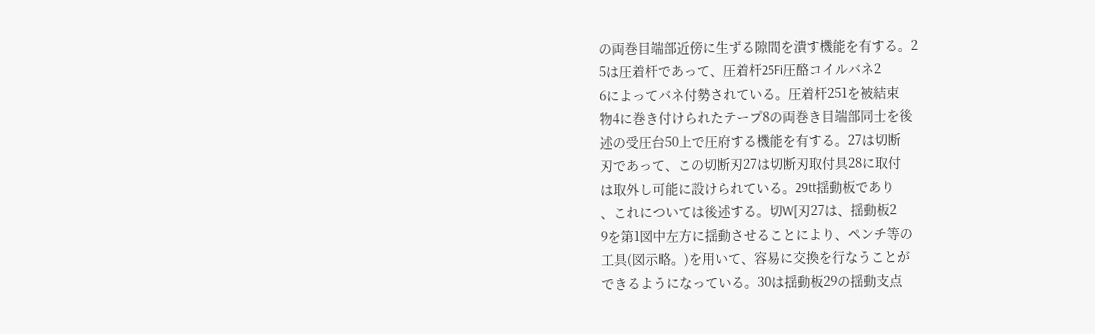の両巻目端部近傍に生ずる隙間を潰す機能を有する。2
5は圧着杆であって、圧着杆25Fi圧酪コイルバネ2
6によってバネ付勢されている。圧着杆251を被結束
物4に巻き付けられたテープ8の両巻き目端部同士を後
述の受圧台50上で圧府する機能を有する。27は切断
刃であって、この切断刃27は切断刃取付具28に取付
は取外し可能に設けられている。29tt揺動板であり
、これについては後述する。切W[刃27は、揺動板2
9を第1図中左方に揺動させることにより、ペンチ等の
工具(図示略。)を用いて、容易に交換を行なうことが
できるようになっている。30は揺動板29の揺動支点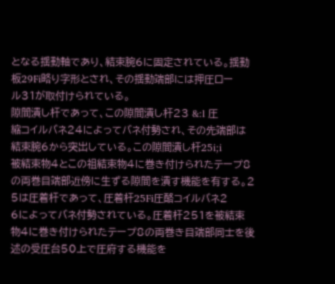となる揺動軸であり、結束腕6に固定されている。揺動
板29Fi略り字形とされ、その揺動端部には押圧ロー
ル31が取付けられている。
隙間潰し杆であって、この隙間潰し杆23 &:l 圧
縮コイルバネ24によってバネ付勢され、その先端部は
結束腕6から突出している。この隙間潰し杆25i;i
被結束物4とこの祖結束物4に巻き付けられたテープ8
の両巻目端部近傍に生ずる隙間を潰す機能を有する。2
5は圧着杆であって、圧着杆25Fi圧酪コイルバネ2
6によってバネ付勢されている。圧着杆251を被結束
物4に巻き付けられたテープ8の両巻き目端部同士を後
述の受圧台50上で圧府する機能を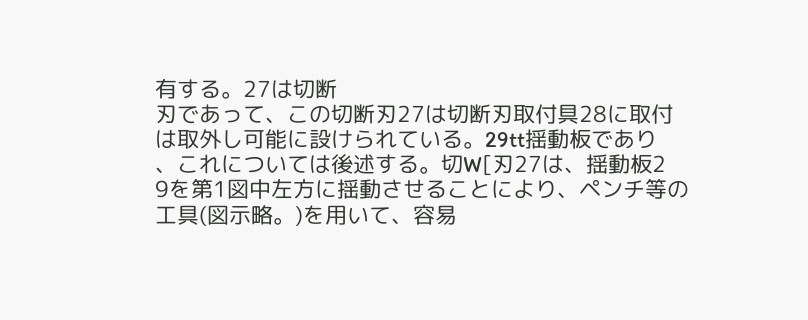有する。27は切断
刃であって、この切断刃27は切断刃取付具28に取付
は取外し可能に設けられている。29tt揺動板であり
、これについては後述する。切W[刃27は、揺動板2
9を第1図中左方に揺動させることにより、ペンチ等の
工具(図示略。)を用いて、容易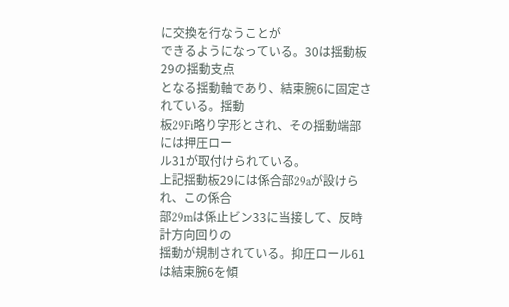に交換を行なうことが
できるようになっている。30は揺動板29の揺動支点
となる揺動軸であり、結束腕6に固定されている。揺動
板29Fi略り字形とされ、その揺動端部には押圧ロー
ル31が取付けられている。
上記揺動板29には係合部29aが設けられ、この係合
部29mは係止ビン33に当接して、反時計方向回りの
揺動が規制されている。抑圧ロール61は結束腕6を傾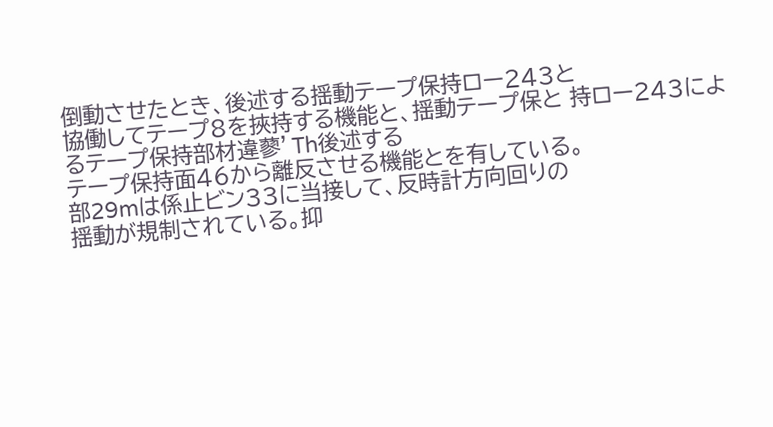倒動させたとき、後述する揺動テープ保持ロー243と
協働してテープ8を挾持する機能と、揺動テープ保と 持ロー243によるテープ保持部材違蓼’Th後述する
テープ保持面46から離反させる機能とを有している。
部29mは係止ビン33に当接して、反時計方向回りの
揺動が規制されている。抑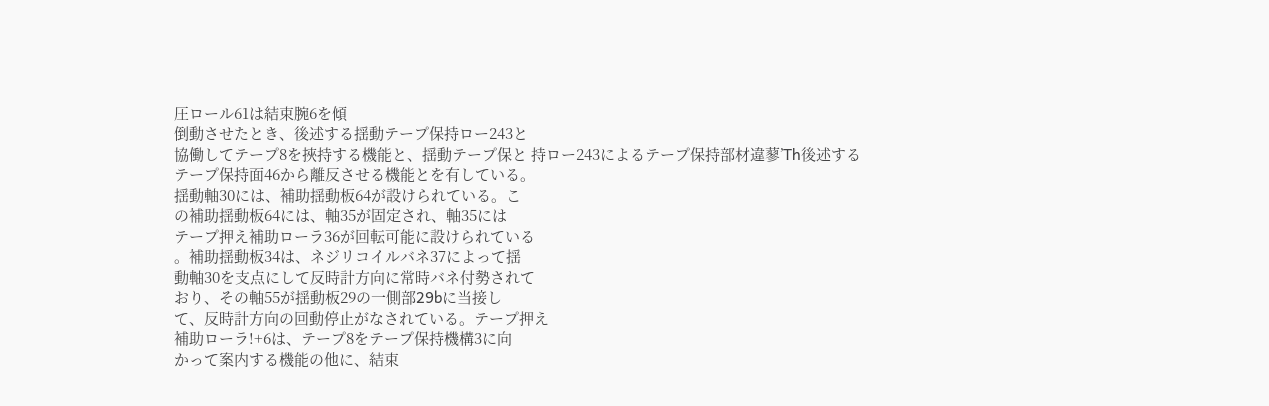圧ロール61は結束腕6を傾
倒動させたとき、後述する揺動テープ保持ロー243と
協働してテープ8を挾持する機能と、揺動テープ保と 持ロー243によるテープ保持部材違蓼’Th後述する
テープ保持面46から離反させる機能とを有している。
揺動軸30には、補助揺動板64が設けられている。こ
の補助揺動板64には、軸35が固定され、軸35には
テープ押え補助ローラ36が回転可能に設けられている
。補助揺動板34は、ネジリコイルバネ37によって揺
動軸30を支点にして反時計方向に常時バネ付勢されて
おり、その軸55が揺動板29の一側部29bに当接し
て、反時計方向の回動停止がなされている。テープ押え
補助ローラ!+6は、テープ8をテープ保持機構3に向
かって案内する機能の他に、結束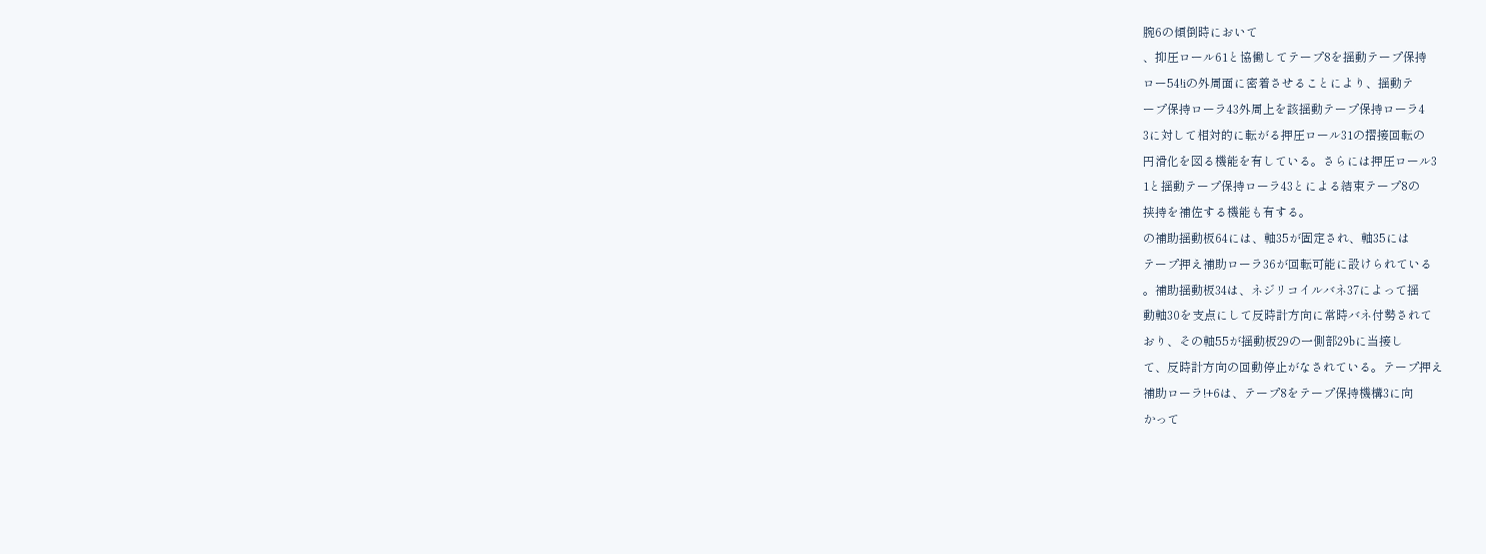腕6の傾倒時において
、抑圧ロール61と協働してテープ8を揺動テープ保持
ロー54!iの外周面に密着させることにより、揺動テ
ープ保持ローラ43外周上を該揺動テープ保持ローラ4
3に対して相対的に転がる押圧ロール31の摺接回転の
円滑化を図る機能を有している。さらには押圧ロール3
1と揺動テープ保持ローラ43とによる結束テープ8の
挟持を補佐する機能も有する。
の補助揺動板64には、軸35が固定され、軸35には
テープ押え補助ローラ36が回転可能に設けられている
。補助揺動板34は、ネジリコイルバネ37によって揺
動軸30を支点にして反時計方向に常時バネ付勢されて
おり、その軸55が揺動板29の一側部29bに当接し
て、反時計方向の回動停止がなされている。テープ押え
補助ローラ!+6は、テープ8をテープ保持機構3に向
かって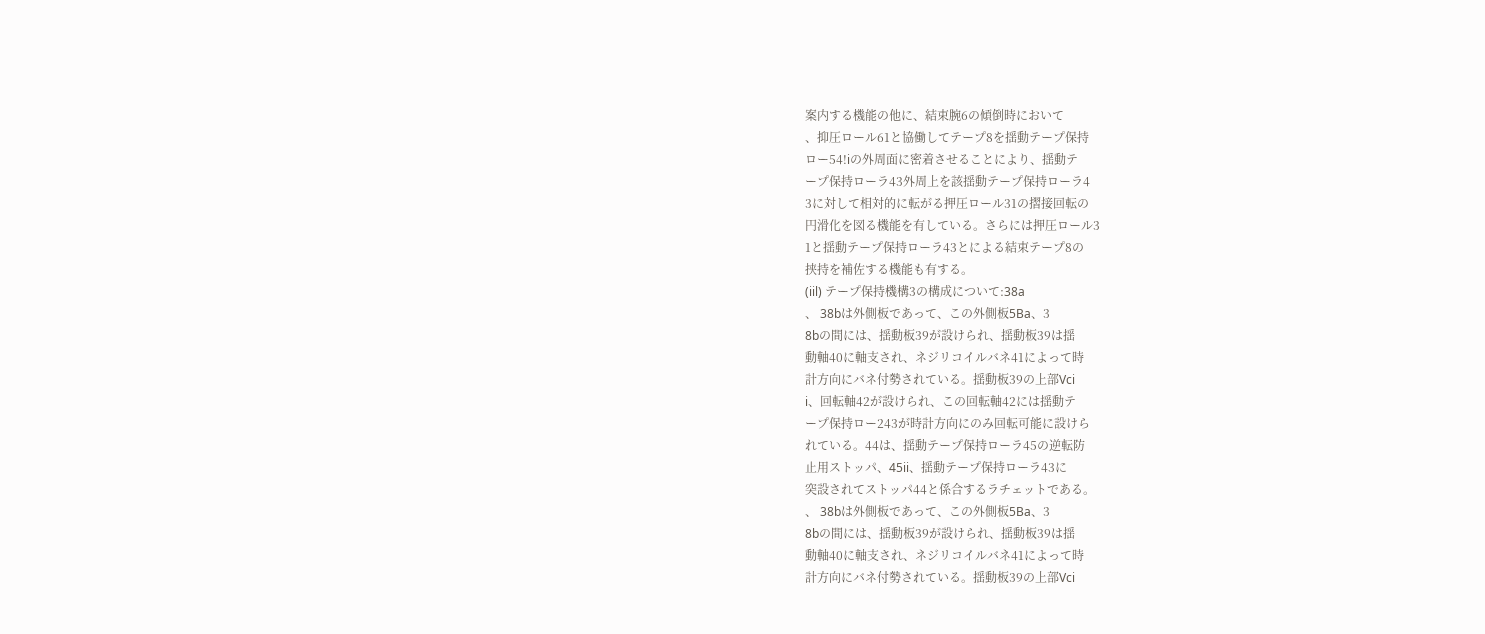案内する機能の他に、結束腕6の傾倒時において
、抑圧ロール61と協働してテープ8を揺動テープ保持
ロー54!iの外周面に密着させることにより、揺動テ
ープ保持ローラ43外周上を該揺動テープ保持ローラ4
3に対して相対的に転がる押圧ロール31の摺接回転の
円滑化を図る機能を有している。さらには押圧ロール3
1と揺動テープ保持ローラ43とによる結束テープ8の
挟持を補佐する機能も有する。
(iil) テープ保持機構3の構成について:38a
、 38bは外側板であって、この外側板5Ba、3
8bの間には、揺動板39が設けられ、揺動板39は揺
動軸40に軸支され、ネジリコイルバネ41によって時
計方向にバネ付勢されている。揺動板39の上部Vci
i、回転軸42が設けられ、この回転軸42には揺動テ
ープ保持ロー243が時計方向にのみ回転可能に設けら
れている。44は、揺動テープ保持ローラ45の逆転防
止用ストッパ、45ii、揺動テープ保持ローラ43に
突設されてストッパ44と係合するラチェットである。
、 38bは外側板であって、この外側板5Ba、3
8bの間には、揺動板39が設けられ、揺動板39は揺
動軸40に軸支され、ネジリコイルバネ41によって時
計方向にバネ付勢されている。揺動板39の上部Vci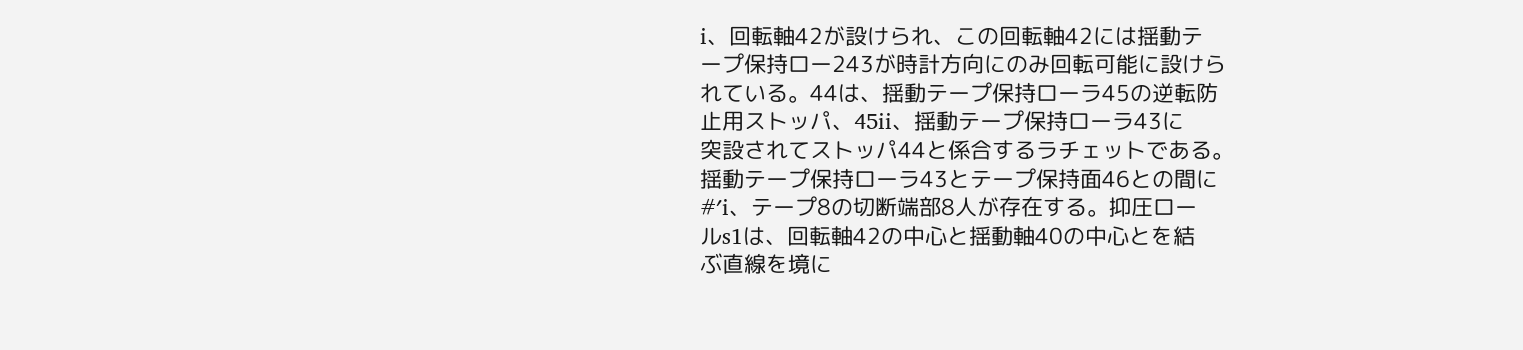i、回転軸42が設けられ、この回転軸42には揺動テ
ープ保持ロー243が時計方向にのみ回転可能に設けら
れている。44は、揺動テープ保持ローラ45の逆転防
止用ストッパ、45ii、揺動テープ保持ローラ43に
突設されてストッパ44と係合するラチェットである。
揺動テープ保持ローラ43とテープ保持面46との間に
#′i、テープ8の切断端部8人が存在する。抑圧ロー
ルs1は、回転軸42の中心と揺動軸40の中心とを結
ぶ直線を境に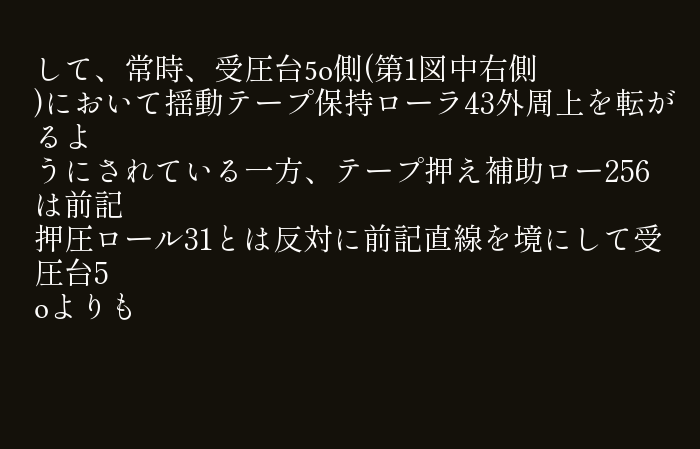して、常時、受圧台5o側(第1図中右側
)において揺動テープ保持ローラ43外周上を転がるよ
うにされている一方、テープ押え補助ロー256は前記
押圧ロール31とは反対に前記直線を境にして受圧台5
oよりも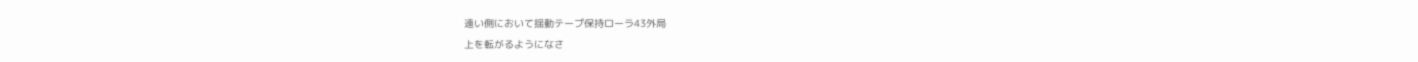遠い側において揺動テープ保持ローラ43外局
上を転がるようになさ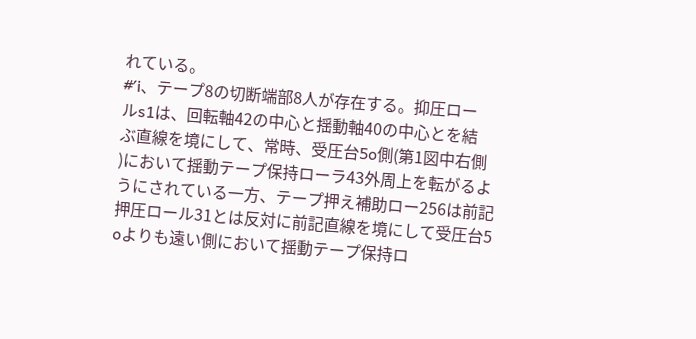れている。
#′i、テープ8の切断端部8人が存在する。抑圧ロー
ルs1は、回転軸42の中心と揺動軸40の中心とを結
ぶ直線を境にして、常時、受圧台5o側(第1図中右側
)において揺動テープ保持ローラ43外周上を転がるよ
うにされている一方、テープ押え補助ロー256は前記
押圧ロール31とは反対に前記直線を境にして受圧台5
oよりも遠い側において揺動テープ保持ロ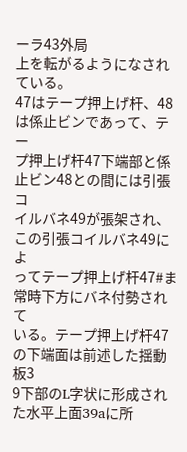ーラ43外局
上を転がるようになされている。
47はテープ押上げ杆、48は係止ビンであって、テー
プ押上げ杆47下端部と係止ビン48との間には引張コ
イルバネ49が張架され、この引張コイルバネ49によ
ってテープ押上げ杆47#ま常時下方にバネ付勢されて
いる。テープ押上げ杆47の下端面は前述した揺動板3
9下部のL字状に形成された水平上面39aに所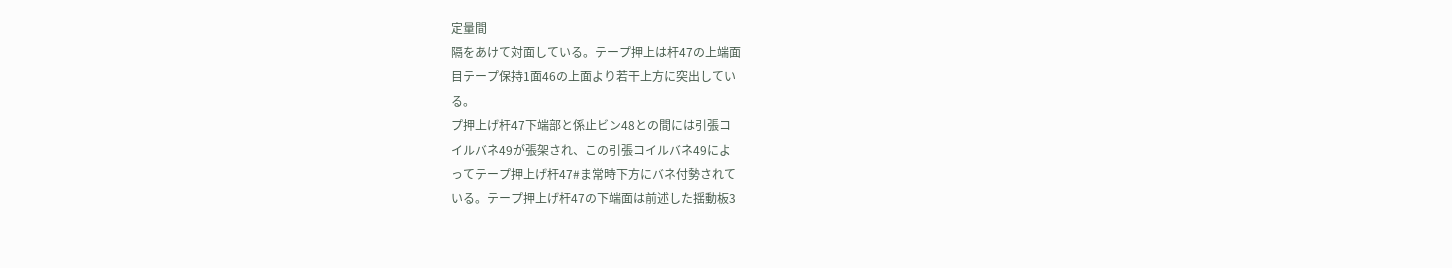定量間
隔をあけて対面している。テープ押上は杆47の上端面
目テープ保持1面46の上面より若干上方に突出してい
る。
プ押上げ杆47下端部と係止ビン48との間には引張コ
イルバネ49が張架され、この引張コイルバネ49によ
ってテープ押上げ杆47#ま常時下方にバネ付勢されて
いる。テープ押上げ杆47の下端面は前述した揺動板3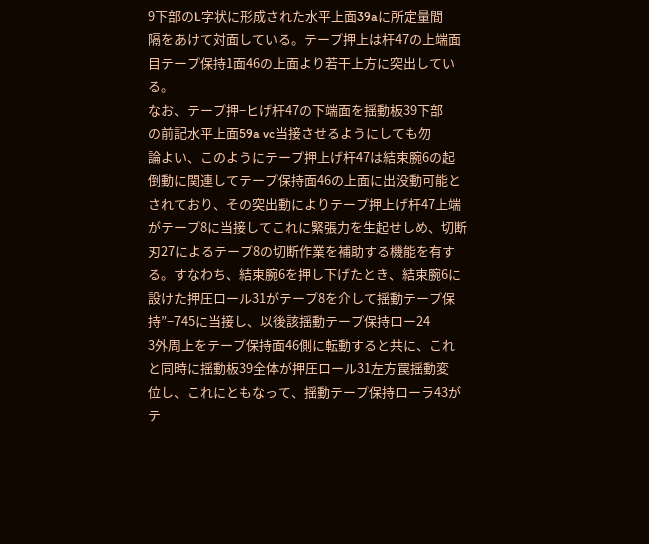9下部のL字状に形成された水平上面39aに所定量間
隔をあけて対面している。テープ押上は杆47の上端面
目テープ保持1面46の上面より若干上方に突出してい
る。
なお、テープ押−ヒげ杆47の下端面を揺動板39下部
の前記水平上面59a vc当接させるようにしても勿
論よい、このようにテープ押上げ杆47は結束腕6の起
倒動に関連してテープ保持面46の上面に出没動可能と
されており、その突出動によりテープ押上げ杆47上端
がテープ8に当接してこれに緊張力を生起せしめ、切断
刃27によるテープ8の切断作業を補助する機能を有す
る。すなわち、結束腕6を押し下げたとき、結束腕6に
設けた押圧ロール31がテープ8を介して揺動テープ保
持”−745に当接し、以後該揺動テープ保持ロー24
3外周上をテープ保持面46側に転動すると共に、これ
と同時に揺動板39全体が押圧ロール31左方罠揺動変
位し、これにともなって、揺動テープ保持ローラ43が
テ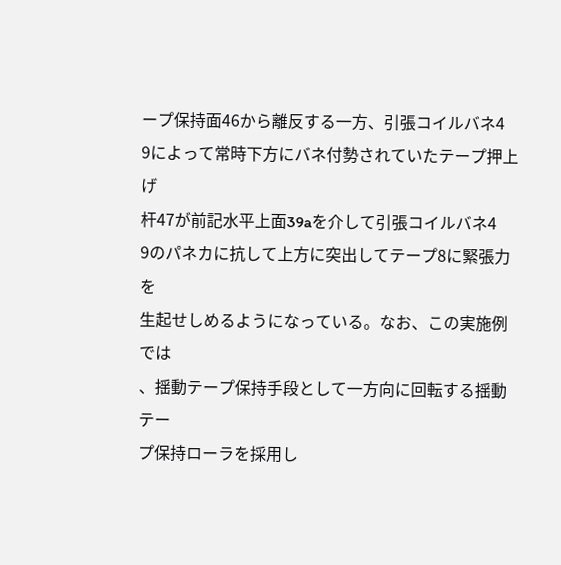ープ保持面46から離反する一方、引張コイルバネ4
9によって常時下方にバネ付勢されていたテープ押上げ
杆47が前記水平上面39aを介して引張コイルバネ4
9のパネカに抗して上方に突出してテープ8に緊張力を
生起せしめるようになっている。なお、この実施例では
、揺動テープ保持手段として一方向に回転する揺動テー
プ保持ローラを採用し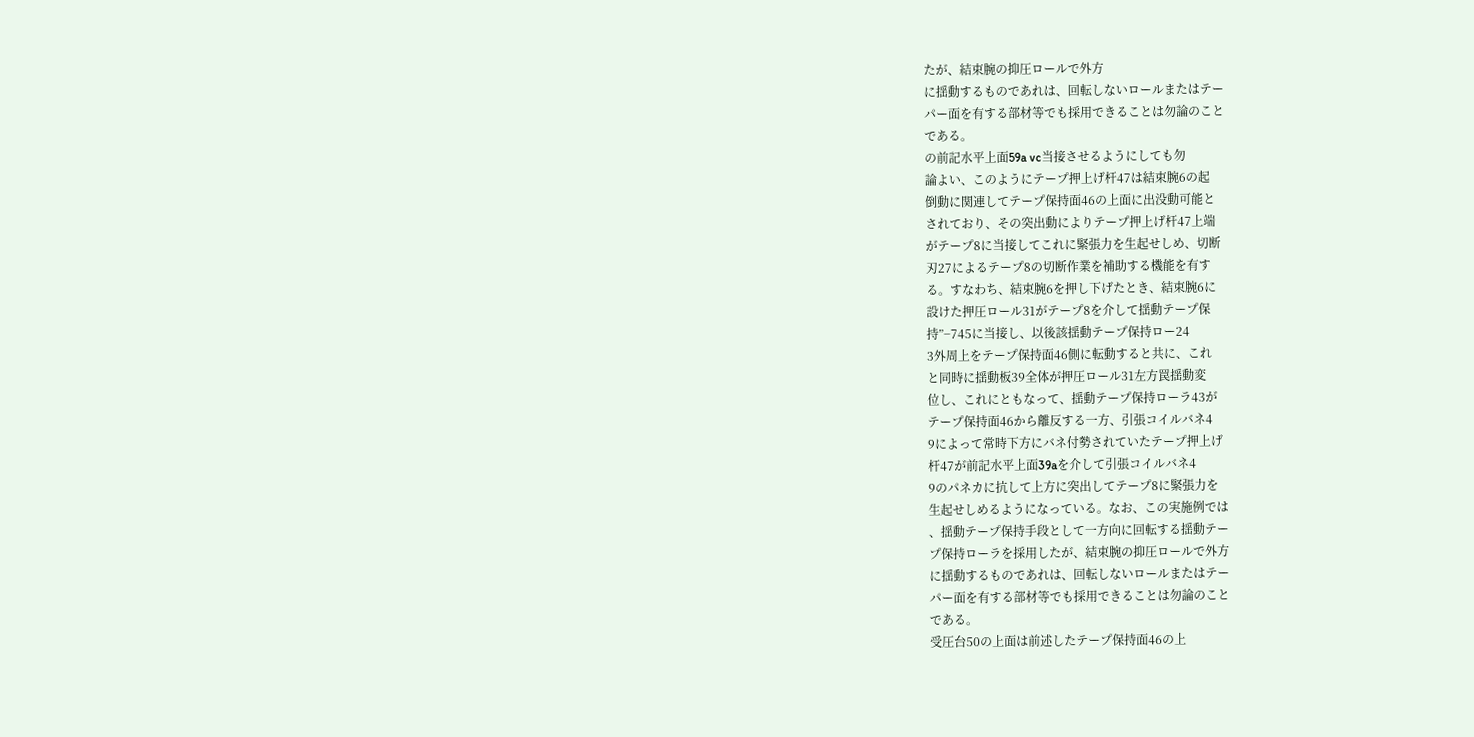たが、結束腕の抑圧ロールで外方
に揺動するものであれは、回転しないロールまたはテー
パー面を有する部材等でも採用できることは勿論のこと
である。
の前記水平上面59a vc当接させるようにしても勿
論よい、このようにテープ押上げ杆47は結束腕6の起
倒動に関連してテープ保持面46の上面に出没動可能と
されており、その突出動によりテープ押上げ杆47上端
がテープ8に当接してこれに緊張力を生起せしめ、切断
刃27によるテープ8の切断作業を補助する機能を有す
る。すなわち、結束腕6を押し下げたとき、結束腕6に
設けた押圧ロール31がテープ8を介して揺動テープ保
持”−745に当接し、以後該揺動テープ保持ロー24
3外周上をテープ保持面46側に転動すると共に、これ
と同時に揺動板39全体が押圧ロール31左方罠揺動変
位し、これにともなって、揺動テープ保持ローラ43が
テープ保持面46から離反する一方、引張コイルバネ4
9によって常時下方にバネ付勢されていたテープ押上げ
杆47が前記水平上面39aを介して引張コイルバネ4
9のパネカに抗して上方に突出してテープ8に緊張力を
生起せしめるようになっている。なお、この実施例では
、揺動テープ保持手段として一方向に回転する揺動テー
プ保持ローラを採用したが、結束腕の抑圧ロールで外方
に揺動するものであれは、回転しないロールまたはテー
パー面を有する部材等でも採用できることは勿論のこと
である。
受圧台50の上面は前述したテープ保持面46の上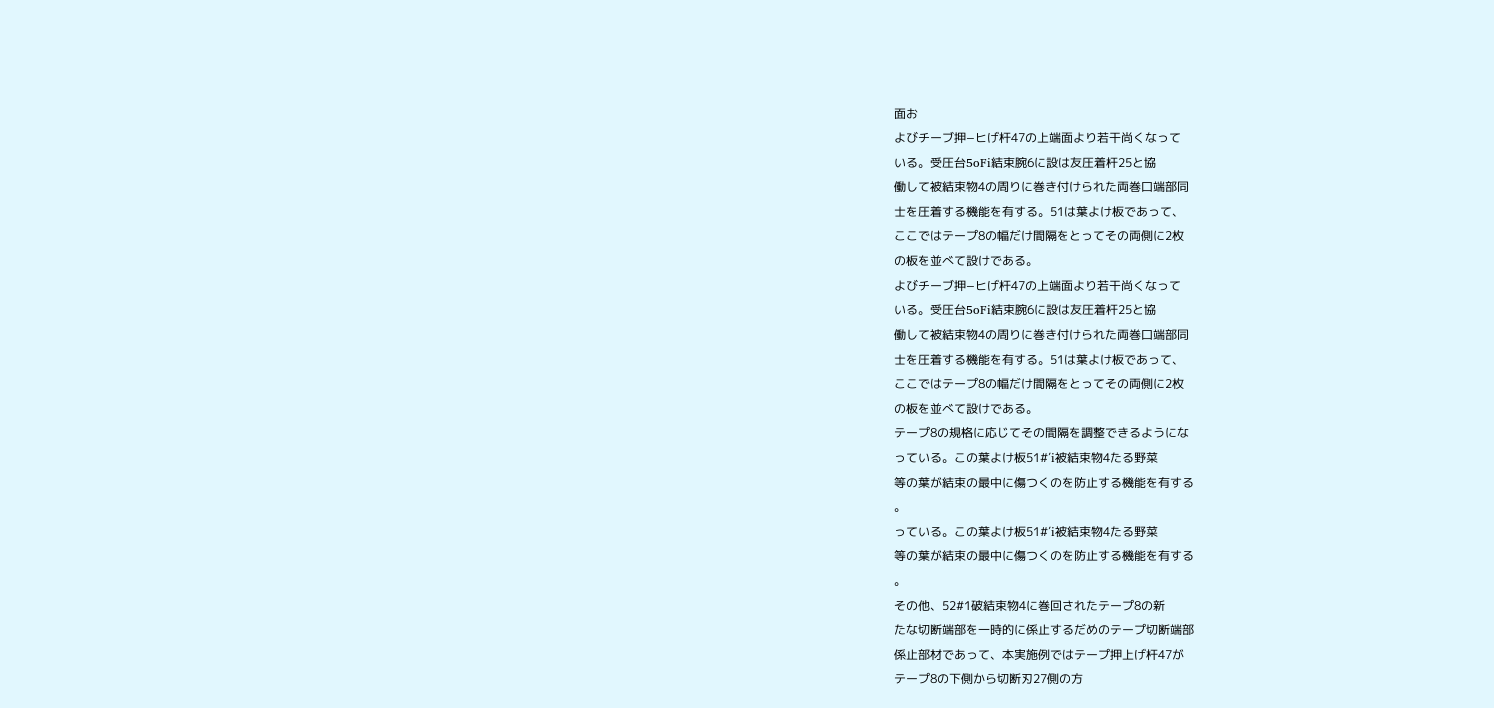面お
よびチーブ押−ヒげ杆47の上端面より若干尚くなって
いる。受圧台5oFi結束腕6に設は友圧着杆25と協
働して被結束物4の周りに巻き付けられた両巻口端部同
士を圧着する機能を有する。51は葉よけ板であって、
ここではテープ8の幅だけ間隔をとってその両側に2枚
の板を並べて設けである。
よびチーブ押−ヒげ杆47の上端面より若干尚くなって
いる。受圧台5oFi結束腕6に設は友圧着杆25と協
働して被結束物4の周りに巻き付けられた両巻口端部同
士を圧着する機能を有する。51は葉よけ板であって、
ここではテープ8の幅だけ間隔をとってその両側に2枚
の板を並べて設けである。
テープ8の規格に応じてその間隔を調整できるようにな
っている。この葉よけ板51#′i被結束物4たる野菜
等の葉が結束の最中に傷つくのを防止する機能を有する
。
っている。この葉よけ板51#′i被結束物4たる野菜
等の葉が結束の最中に傷つくのを防止する機能を有する
。
その他、52#1破結束物4に巻回されたテープ8の新
たな切断端部を一時的に係止するだめのテープ切断端部
係止部材であって、本実施例ではテープ押上げ杆47が
テープ8の下側から切断刃27側の方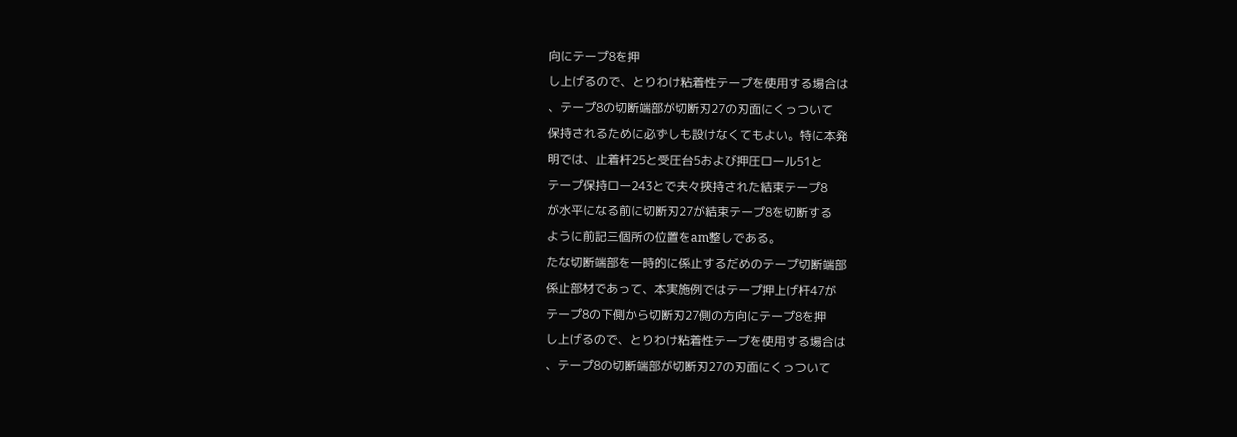向にテープ8を押
し上げるので、とりわけ粘着性テープを使用する場合は
、テープ8の切断端部が切断刃27の刃面にくっついて
保持されるために必ずしも設けなくてもよい。特に本発
明では、止着杆25と受圧台5および押圧ロール51と
テープ保持ロー243とで夫々挾持された結束テープ8
が水平になる前に切断刃27が結束テープ8を切断する
ように前記三個所の位置をam整しである。
たな切断端部を一時的に係止するだめのテープ切断端部
係止部材であって、本実施例ではテープ押上げ杆47が
テープ8の下側から切断刃27側の方向にテープ8を押
し上げるので、とりわけ粘着性テープを使用する場合は
、テープ8の切断端部が切断刃27の刃面にくっついて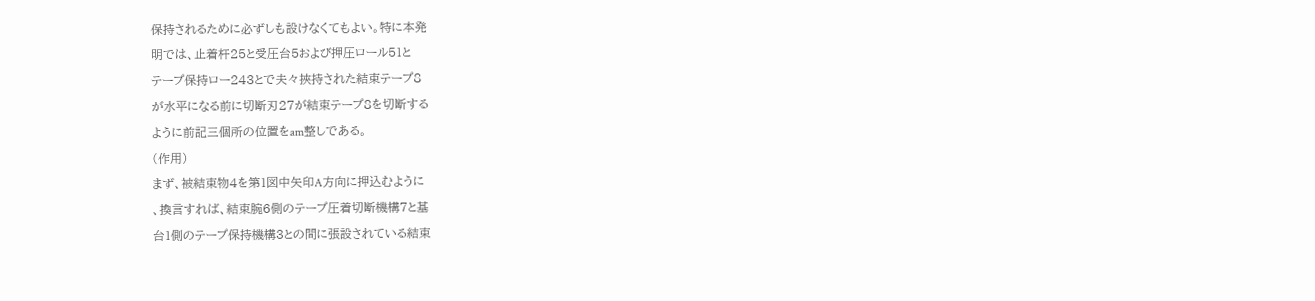保持されるために必ずしも設けなくてもよい。特に本発
明では、止着杆25と受圧台5および押圧ロール51と
テープ保持ロー243とで夫々挾持された結束テープ8
が水平になる前に切断刃27が結束テープ8を切断する
ように前記三個所の位置をam整しである。
(作用)
まず、被結束物4を第1図中矢印A方向に押込むように
、換言すれば、結束腕6側のテープ圧着切断機構7と基
台1側のテープ保持機構3との間に張設されている結束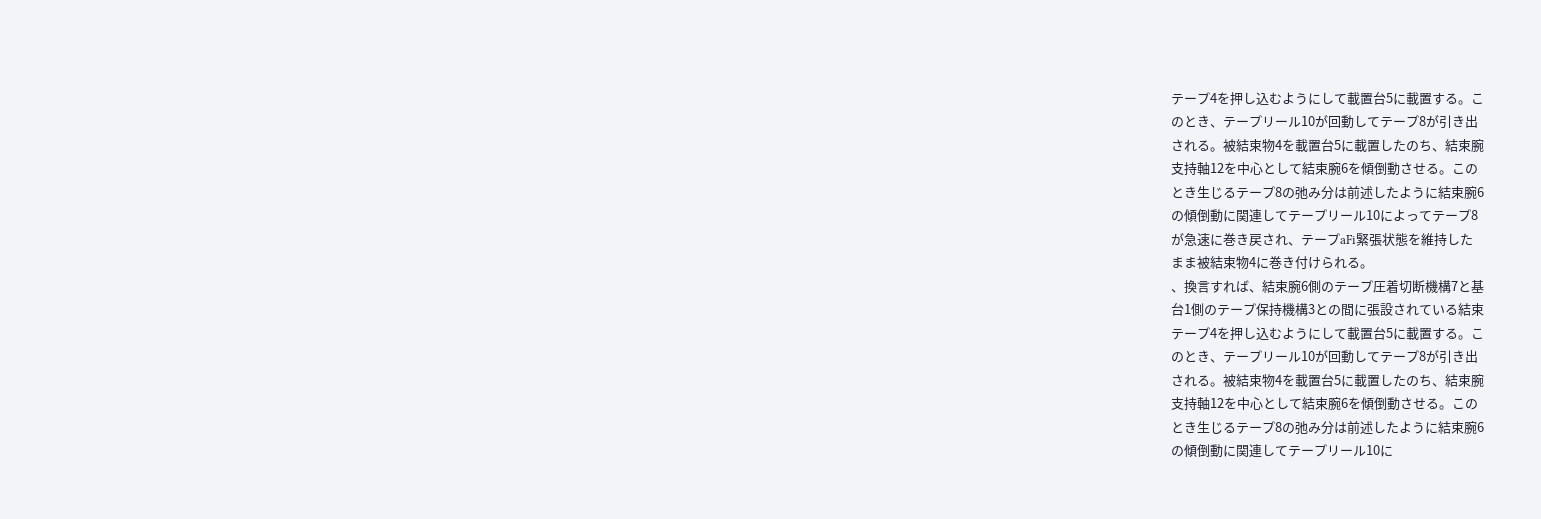テープ4を押し込むようにして載置台5に載置する。こ
のとき、テープリール10が回動してテープ8が引き出
される。被結束物4を載置台5に載置したのち、結束腕
支持軸12を中心として結束腕6を傾倒動させる。この
とき生じるテープ8の弛み分は前述したように結束腕6
の傾倒動に関連してテープリール10によってテープ8
が急速に巻き戻され、テープaFi緊張状態を維持した
まま被結束物4に巻き付けられる。
、換言すれば、結束腕6側のテープ圧着切断機構7と基
台1側のテープ保持機構3との間に張設されている結束
テープ4を押し込むようにして載置台5に載置する。こ
のとき、テープリール10が回動してテープ8が引き出
される。被結束物4を載置台5に載置したのち、結束腕
支持軸12を中心として結束腕6を傾倒動させる。この
とき生じるテープ8の弛み分は前述したように結束腕6
の傾倒動に関連してテープリール10に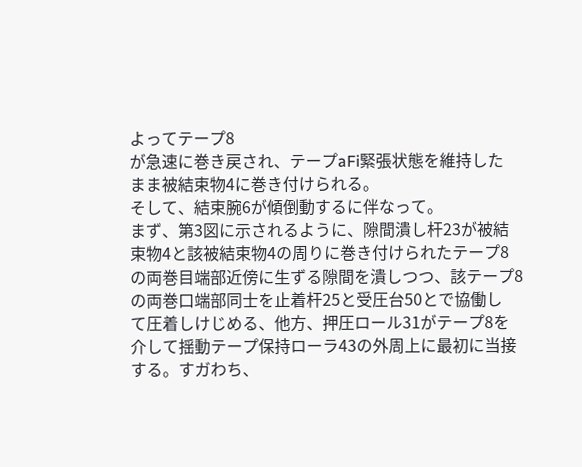よってテープ8
が急速に巻き戻され、テープaFi緊張状態を維持した
まま被結束物4に巻き付けられる。
そして、結束腕6が傾倒動するに伴なって。
まず、第3図に示されるように、隙間潰し杆23が被結
束物4と該被結束物4の周りに巻き付けられたテープ8
の両巻目端部近傍に生ずる隙間を潰しつつ、該テープ8
の両巻口端部同士を止着杆25と受圧台50とで協働し
て圧着しけじめる、他方、押圧ロール31がテープ8を
介して揺動テープ保持ローラ43の外周上に最初に当接
する。すガわち、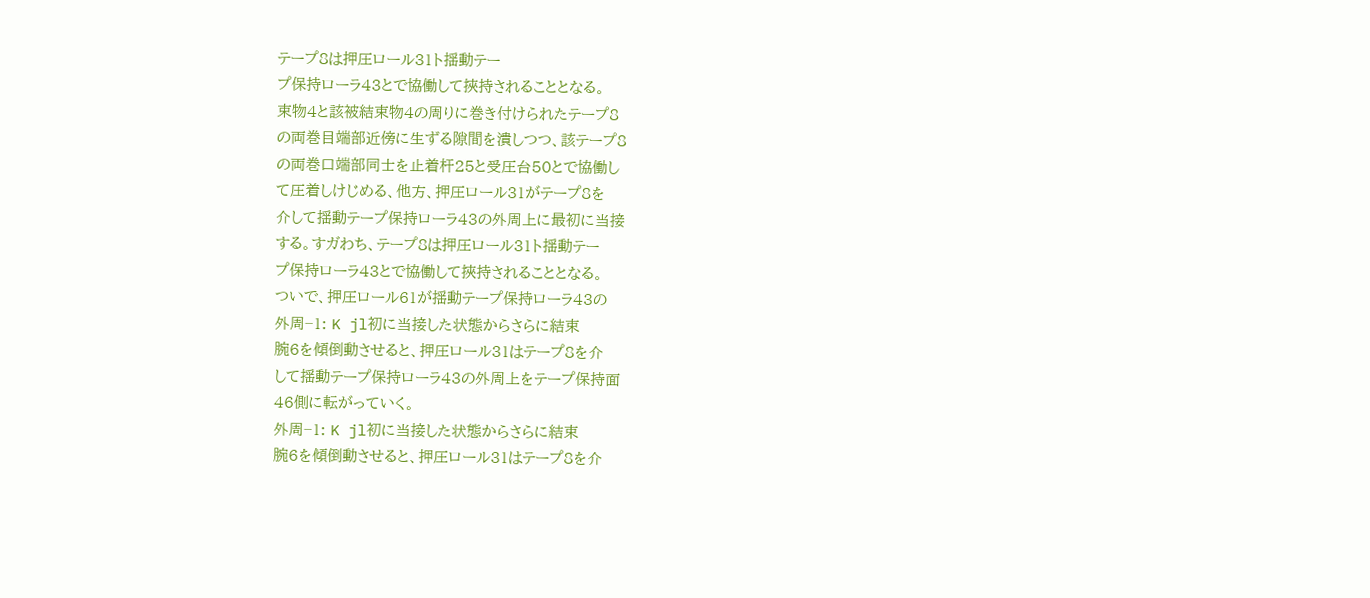テープ8は押圧ロール31ト揺動テー
プ保持ローラ43とで協働して挾持されることとなる。
束物4と該被結束物4の周りに巻き付けられたテープ8
の両巻目端部近傍に生ずる隙間を潰しつつ、該テープ8
の両巻口端部同士を止着杆25と受圧台50とで協働し
て圧着しけじめる、他方、押圧ロール31がテープ8を
介して揺動テープ保持ローラ43の外周上に最初に当接
する。すガわち、テープ8は押圧ロール31ト揺動テー
プ保持ローラ43とで協働して挾持されることとなる。
ついで、押圧ロール61が揺動テープ保持ローラ43の
外周−1: K jl初に当接した状態からさらに結束
腕6を傾倒動させると、押圧ロール31はテープ8を介
して揺動テープ保持ローラ43の外周上をテープ保持面
46側に転がっていく。
外周−1: K jl初に当接した状態からさらに結束
腕6を傾倒動させると、押圧ロール31はテープ8を介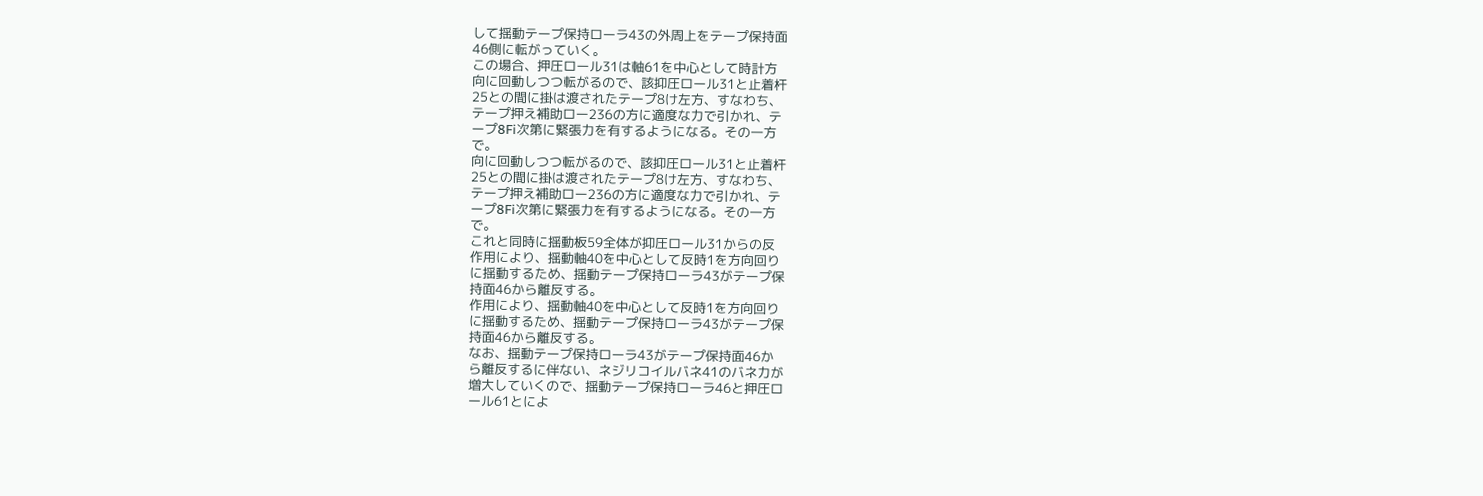して揺動テープ保持ローラ43の外周上をテープ保持面
46側に転がっていく。
この場合、押圧ロール31は軸61を中心として時計方
向に回動しつつ転がるので、該抑圧ロール31と止着杆
25との間に掛は渡されたテープ8け左方、すなわち、
テープ押え補助ロー236の方に適度な力で引かれ、テ
ープ8Fi次第に緊張力を有するようになる。その一方
で。
向に回動しつつ転がるので、該抑圧ロール31と止着杆
25との間に掛は渡されたテープ8け左方、すなわち、
テープ押え補助ロー236の方に適度な力で引かれ、テ
ープ8Fi次第に緊張力を有するようになる。その一方
で。
これと同時に揺動板59全体が抑圧ロール31からの反
作用により、揺動軸40を中心として反時1を方向回り
に揺動するため、揺動テープ保持ローラ43がテープ保
持面46から離反する。
作用により、揺動軸40を中心として反時1を方向回り
に揺動するため、揺動テープ保持ローラ43がテープ保
持面46から離反する。
なお、揺動テープ保持ローラ43がテープ保持面46か
ら離反するに伴ない、ネジリコイルバネ41のバネ力が
増大していくので、揺動テープ保持ローラ46と押圧ロ
ール61とによ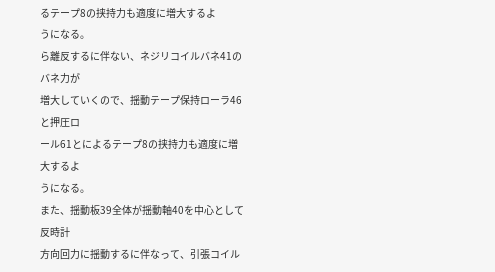るテープ8の挟持力も適度に増大するよ
うになる。
ら離反するに伴ない、ネジリコイルバネ41のバネ力が
増大していくので、揺動テープ保持ローラ46と押圧ロ
ール61とによるテープ8の挟持力も適度に増大するよ
うになる。
また、揺動板39全体が揺動軸40を中心として反時計
方向回力に揺動するに伴なって、引張コイル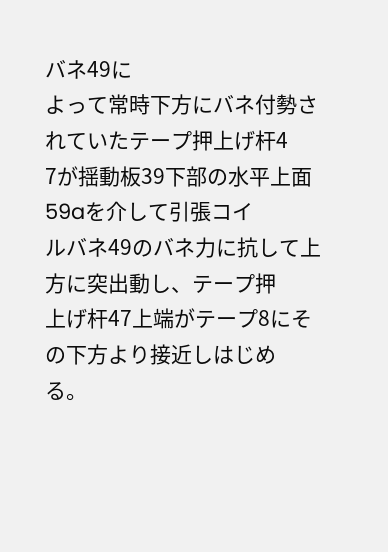バネ49に
よって常時下方にバネ付勢されていたテープ押上げ杆4
7が揺動板39下部の水平上面59aを介して引張コイ
ルバネ49のバネ力に抗して上方に突出動し、テープ押
上げ杆47上端がテープ8にその下方より接近しはじめ
る。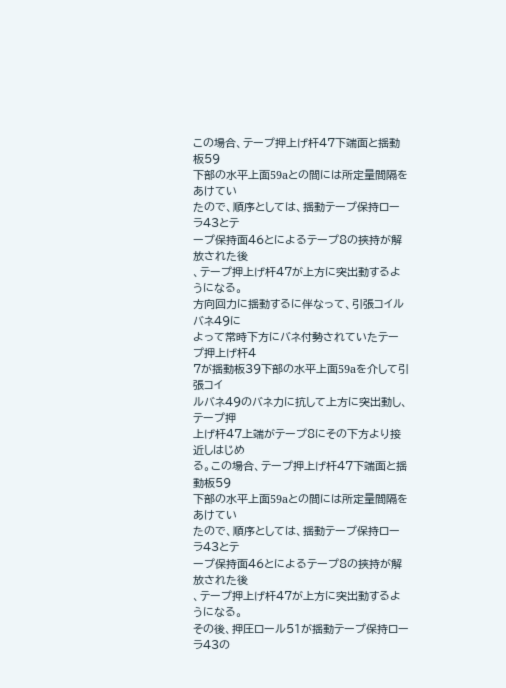この場合、テープ押上げ杆47下端面と揺動板59
下部の水平上面59aとの間には所定量間隔をあけてい
たので、順序としては、揺動テープ保持ローラ43とテ
ープ保持面46とによるテープ8の挾持が解放された後
、テープ押上げ杆47が上方に突出動するようになる。
方向回力に揺動するに伴なって、引張コイルバネ49に
よって常時下方にバネ付勢されていたテープ押上げ杆4
7が揺動板39下部の水平上面59aを介して引張コイ
ルバネ49のバネ力に抗して上方に突出動し、テープ押
上げ杆47上端がテープ8にその下方より接近しはじめ
る。この場合、テープ押上げ杆47下端面と揺動板59
下部の水平上面59aとの間には所定量間隔をあけてい
たので、順序としては、揺動テープ保持ローラ43とテ
ープ保持面46とによるテープ8の挾持が解放された後
、テープ押上げ杆47が上方に突出動するようになる。
その後、押圧ロール51が揺動テープ保持ローラ43の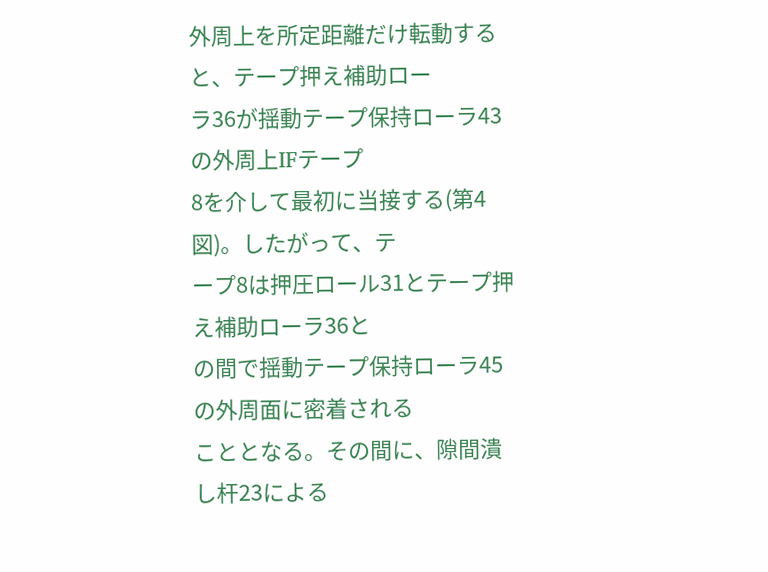外周上を所定距離だけ転動すると、テープ押え補助ロー
ラ36が揺動テープ保持ローラ43の外周上IFテープ
8を介して最初に当接する(第4図)。したがって、テ
ープ8は押圧ロール31とテープ押え補助ローラ36と
の間で揺動テープ保持ローラ45の外周面に密着される
こととなる。その間に、隙間潰し杆23による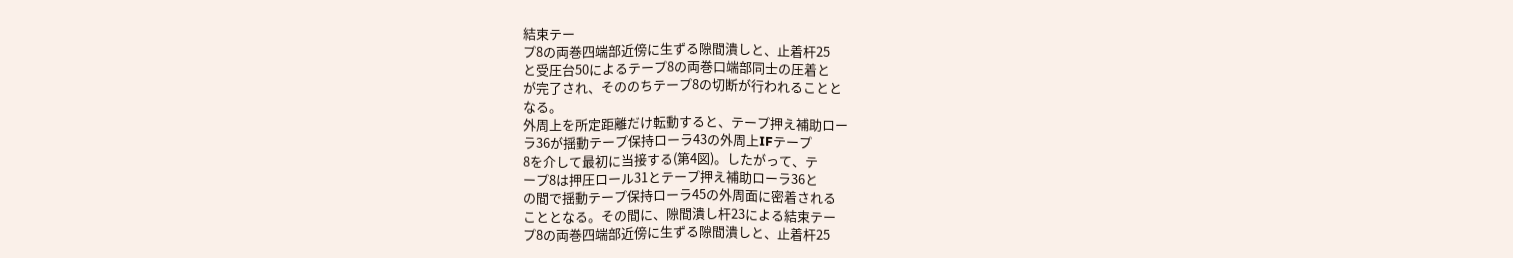結束テー
プ8の両巻四端部近傍に生ずる隙間潰しと、止着杆25
と受圧台50によるテープ8の両巻口端部同士の圧着と
が完了され、そののちテープ8の切断が行われることと
なる。
外周上を所定距離だけ転動すると、テープ押え補助ロー
ラ36が揺動テープ保持ローラ43の外周上IFテープ
8を介して最初に当接する(第4図)。したがって、テ
ープ8は押圧ロール31とテープ押え補助ローラ36と
の間で揺動テープ保持ローラ45の外周面に密着される
こととなる。その間に、隙間潰し杆23による結束テー
プ8の両巻四端部近傍に生ずる隙間潰しと、止着杆25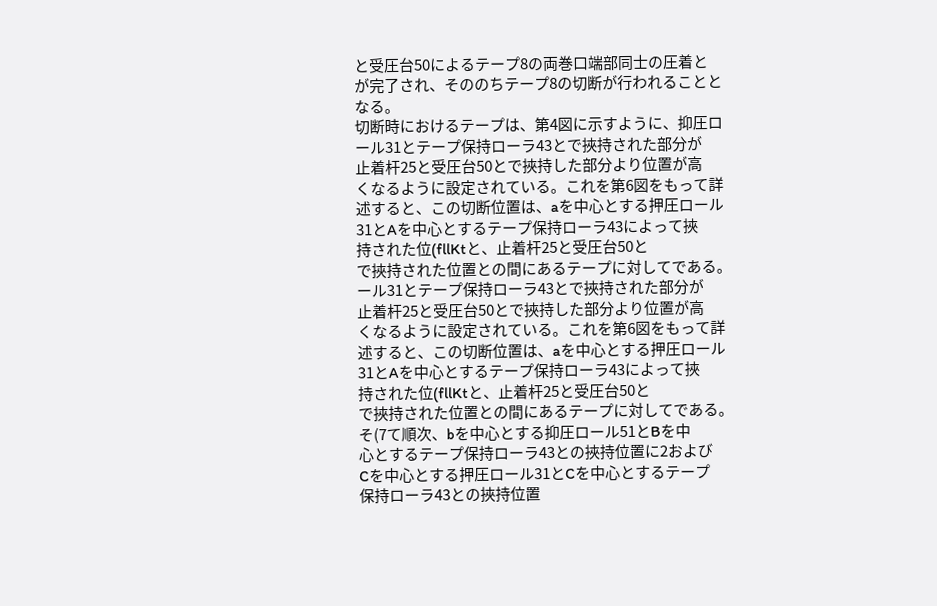と受圧台50によるテープ8の両巻口端部同士の圧着と
が完了され、そののちテープ8の切断が行われることと
なる。
切断時におけるテープは、第4図に示すように、抑圧ロ
ール31とテープ保持ローラ43とで挾持された部分が
止着杆25と受圧台50とで挾持した部分より位置が高
くなるように設定されている。これを第6図をもって詳
述すると、この切断位置は、aを中心とする押圧ロール
31とAを中心とするテープ保持ローラ43によって挾
持された位(fllKtと、止着杆25と受圧台50と
で挾持された位置との間にあるテープに対してである。
ール31とテープ保持ローラ43とで挾持された部分が
止着杆25と受圧台50とで挾持した部分より位置が高
くなるように設定されている。これを第6図をもって詳
述すると、この切断位置は、aを中心とする押圧ロール
31とAを中心とするテープ保持ローラ43によって挾
持された位(fllKtと、止着杆25と受圧台50と
で挾持された位置との間にあるテープに対してである。
そ(7て順次、bを中心とする抑圧ロール51とBを中
心とするテープ保持ローラ43との挾持位置に2および
Cを中心とする押圧ロール31とCを中心とするテープ
保持ローラ43との挾持位置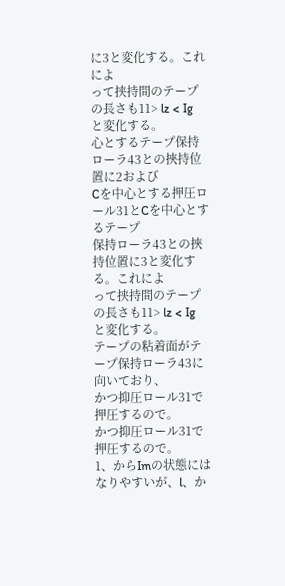に3と変化する。これによ
って挟持間のテープの長さも11> lz < Ig
と変化する。
心とするテープ保持ローラ43との挾持位置に2および
Cを中心とする押圧ロール31とCを中心とするテープ
保持ローラ43との挾持位置に3と変化する。これによ
って挟持間のテープの長さも11> lz < Ig
と変化する。
テープの粘着面がテープ保持ローラ43に向いており、
かつ抑圧ロール31で押圧するので。
かつ抑圧ロール31で押圧するので。
1、からImの状態にはなりやすいが、l、か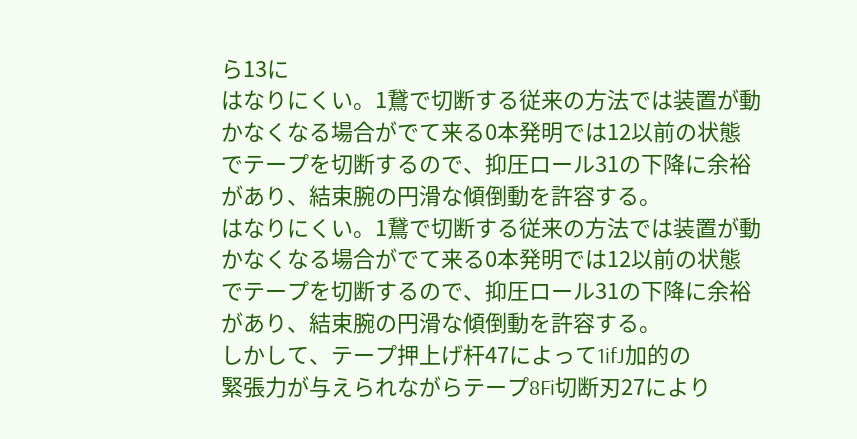ら13に
はなりにくい。1鵞で切断する従来の方法では装置が動
かなくなる場合がでて来る0本発明では12以前の状態
でテープを切断するので、抑圧ロール31の下降に余裕
があり、結束腕の円滑な傾倒動を許容する。
はなりにくい。1鵞で切断する従来の方法では装置が動
かなくなる場合がでて来る0本発明では12以前の状態
でテープを切断するので、抑圧ロール31の下降に余裕
があり、結束腕の円滑な傾倒動を許容する。
しかして、テープ押上げ杆47によって1ifJ加的の
緊張力が与えられながらテープ8Fi切断刃27により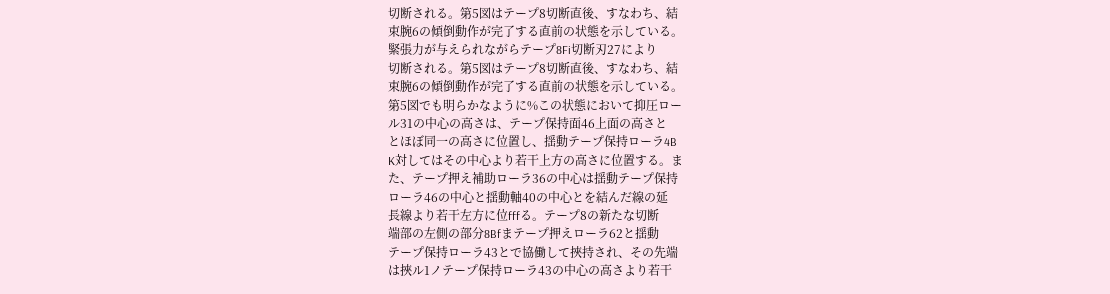切断される。第5図はテープ8切断直後、すなわち、結
束腕6の傾倒動作が完了する直前の状態を示している。
緊張力が与えられながらテープ8Fi切断刃27により
切断される。第5図はテープ8切断直後、すなわち、結
束腕6の傾倒動作が完了する直前の状態を示している。
第5図でも明らかなように%この状態において抑圧ロー
ル31の中心の高さは、テープ保持面46上面の高さと
とほぼ同一の高さに位置し、揺動テープ保持ローラ4B
K対してはその中心より若干上方の高さに位置する。ま
た、テープ押え補助ローラ36の中心は揺動テープ保持
ローラ46の中心と揺動軸40の中心とを結んだ線の延
長線より若干左方に位fffる。テープ8の新たな切断
端部の左側の部分8Bfまテープ押えローラ62と揺動
テープ保持ローラ43とで協働して挾持され、その先端
は挾ル1ノテープ保持ローラ43の中心の高さより若干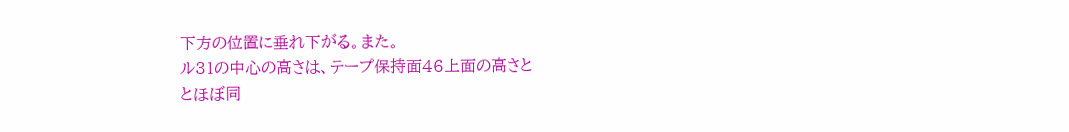下方の位置に垂れ下がる。また。
ル31の中心の高さは、テープ保持面46上面の高さと
とほぼ同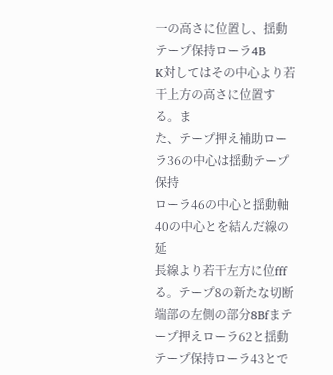一の高さに位置し、揺動テープ保持ローラ4B
K対してはその中心より若干上方の高さに位置する。ま
た、テープ押え補助ローラ36の中心は揺動テープ保持
ローラ46の中心と揺動軸40の中心とを結んだ線の延
長線より若干左方に位fffる。テープ8の新たな切断
端部の左側の部分8Bfまテープ押えローラ62と揺動
テープ保持ローラ43とで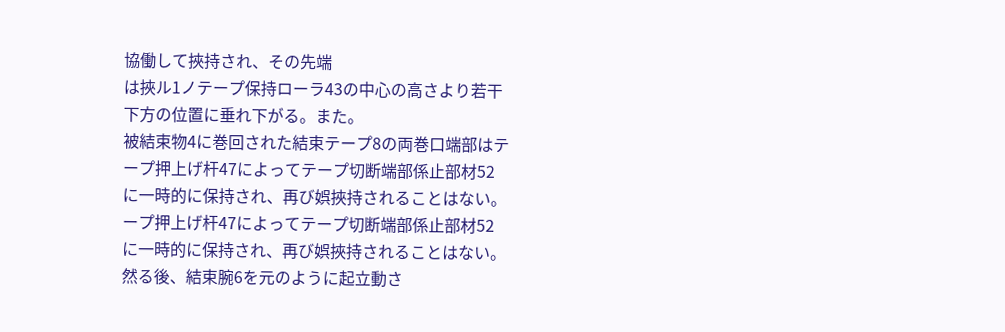協働して挾持され、その先端
は挾ル1ノテープ保持ローラ43の中心の高さより若干
下方の位置に垂れ下がる。また。
被結束物4に巻回された結束テープ8の両巻口端部はテ
ープ押上げ杆47によってテープ切断端部係止部材52
に一時的に保持され、再び娯挾持されることはない。
ープ押上げ杆47によってテープ切断端部係止部材52
に一時的に保持され、再び娯挾持されることはない。
然る後、結束腕6を元のように起立動さ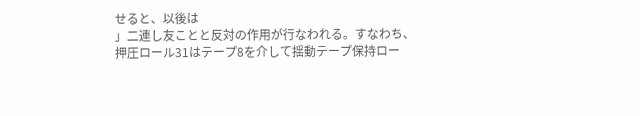せると、以後は
」二連し友ことと反対の作用が行なわれる。すなわち、
押圧ロール31はテープ8を介して揺動テープ保持ロー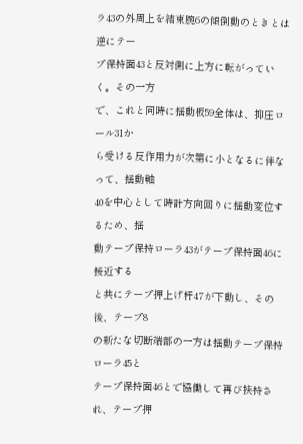ラ43の外周上を結束腕6の傾倒動のときとは逆にテー
プ保持面43と反対側に上方に転がっていく。その一方
で、これと同時に揺動板59全体は、抑圧ロール31か
ら受ける反作用力が次第に小となるに伴なって、揺動軸
40を中心として時計方向回りに揺動変位するため、揺
動テープ保持ローラ43がテープ保持面46に接近する
と共にテープ押上げ杆47が下動し、その後、テープ8
の新たな切断端部の一方は揺動テープ保持ローラ45と
テープ保持面46とで協働して再び挾持され、テープ押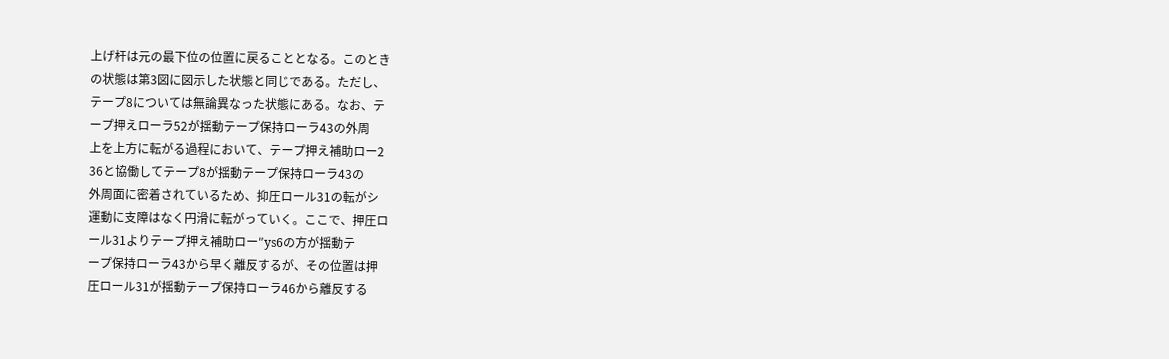上げ杆は元の最下位の位置に戻ることとなる。このとき
の状態は第3図に図示した状態と同じである。ただし、
テープ8については無論異なった状態にある。なお、テ
ープ押えローラ52が揺動テープ保持ローラ43の外周
上を上方に転がる過程において、テープ押え補助ロー2
36と協働してテープ8が揺動テープ保持ローラ43の
外周面に密着されているため、抑圧ロール31の転がシ
運動に支障はなく円滑に転がっていく。ここで、押圧ロ
ール31よりテープ押え補助ロー″ys6の方が揺動テ
ープ保持ローラ43から早く離反するが、その位置は押
圧ロール31が揺動テープ保持ローラ46から離反する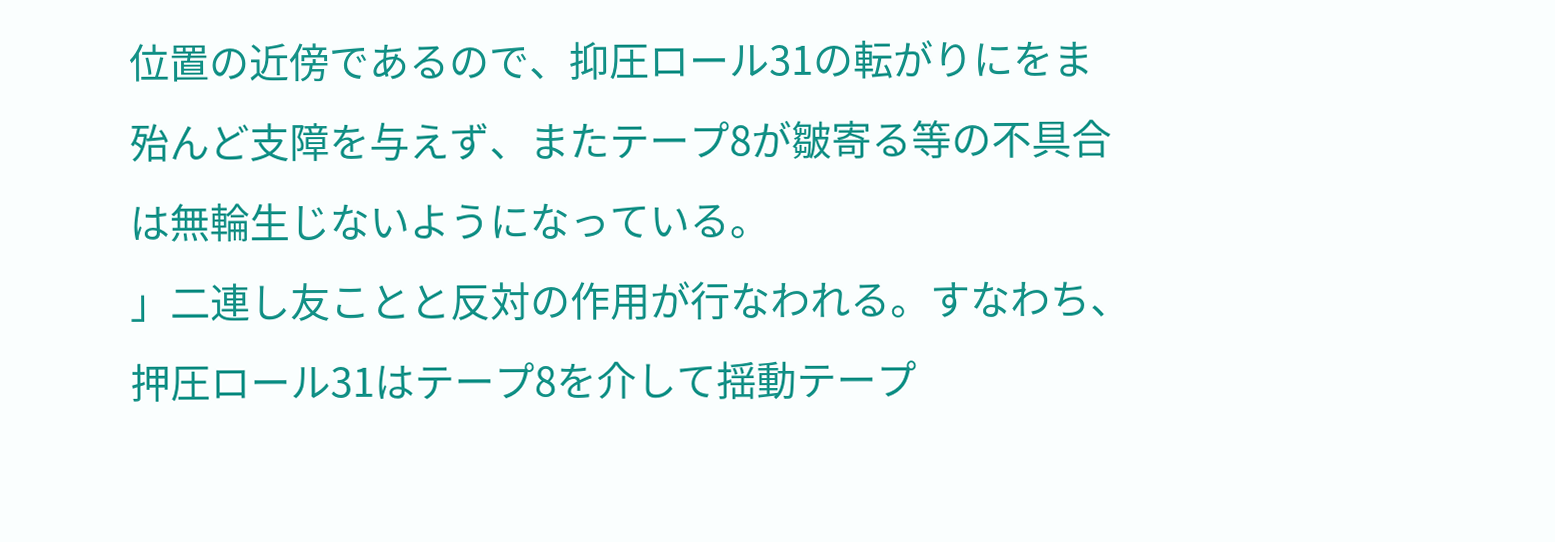位置の近傍であるので、抑圧ロール31の転がりにをま
殆んど支障を与えず、またテープ8が皺寄る等の不具合
は無輪生じないようになっている。
」二連し友ことと反対の作用が行なわれる。すなわち、
押圧ロール31はテープ8を介して揺動テープ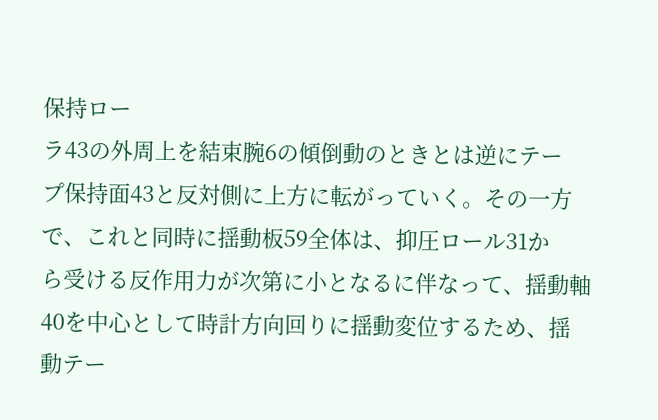保持ロー
ラ43の外周上を結束腕6の傾倒動のときとは逆にテー
プ保持面43と反対側に上方に転がっていく。その一方
で、これと同時に揺動板59全体は、抑圧ロール31か
ら受ける反作用力が次第に小となるに伴なって、揺動軸
40を中心として時計方向回りに揺動変位するため、揺
動テー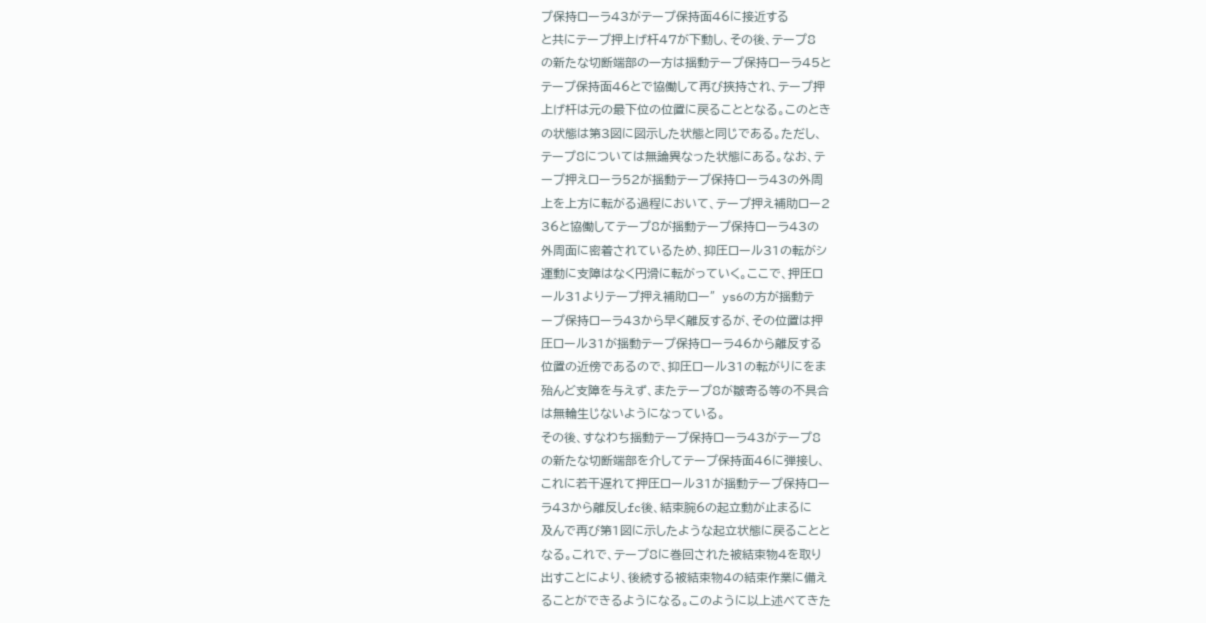プ保持ローラ43がテープ保持面46に接近する
と共にテープ押上げ杆47が下動し、その後、テープ8
の新たな切断端部の一方は揺動テープ保持ローラ45と
テープ保持面46とで協働して再び挾持され、テープ押
上げ杆は元の最下位の位置に戻ることとなる。このとき
の状態は第3図に図示した状態と同じである。ただし、
テープ8については無論異なった状態にある。なお、テ
ープ押えローラ52が揺動テープ保持ローラ43の外周
上を上方に転がる過程において、テープ押え補助ロー2
36と協働してテープ8が揺動テープ保持ローラ43の
外周面に密着されているため、抑圧ロール31の転がシ
運動に支障はなく円滑に転がっていく。ここで、押圧ロ
ール31よりテープ押え補助ロー″ys6の方が揺動テ
ープ保持ローラ43から早く離反するが、その位置は押
圧ロール31が揺動テープ保持ローラ46から離反する
位置の近傍であるので、抑圧ロール31の転がりにをま
殆んど支障を与えず、またテープ8が皺寄る等の不具合
は無輪生じないようになっている。
その後、すなわち揺動テープ保持ローラ43がテープ8
の新たな切断端部を介してテープ保持面46に弾接し、
これに若干遅れて押圧ロール31が揺動テープ保持ロー
ラ43から離反しfc後、結束腕6の起立動が止まるに
及んで再び第1図に示したような起立状態に戻ることと
なる。これで、テープ8に巻回された被結束物4を取り
出すことにより、後続する被結束物4の結束作業に備え
ることができるようになる。このように以上述べてきた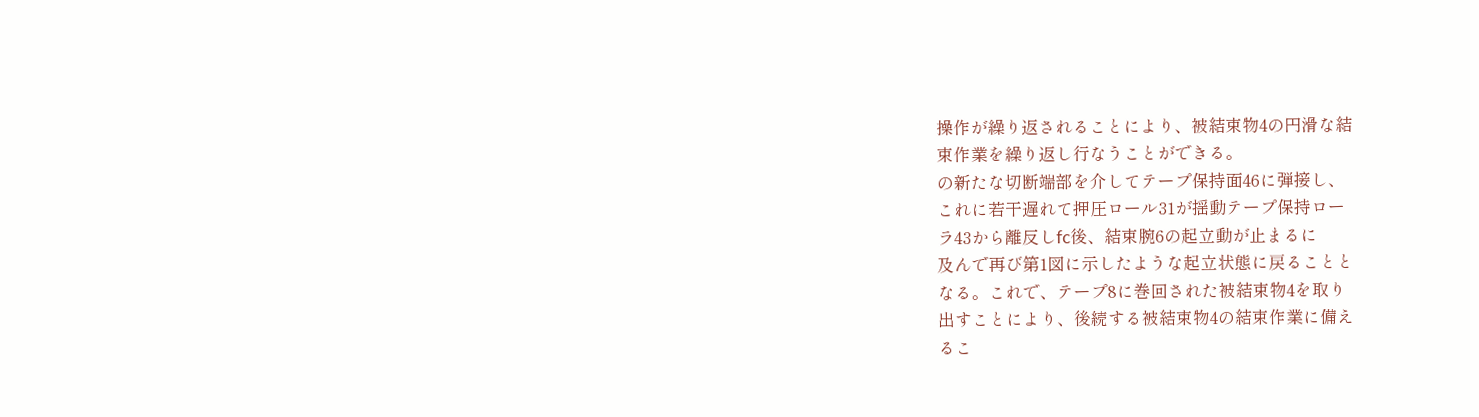操作が繰り返されることにより、被結束物4の円滑な結
束作業を繰り返し行なうことができる。
の新たな切断端部を介してテープ保持面46に弾接し、
これに若干遅れて押圧ロール31が揺動テープ保持ロー
ラ43から離反しfc後、結束腕6の起立動が止まるに
及んで再び第1図に示したような起立状態に戻ることと
なる。これで、テープ8に巻回された被結束物4を取り
出すことにより、後続する被結束物4の結束作業に備え
るこ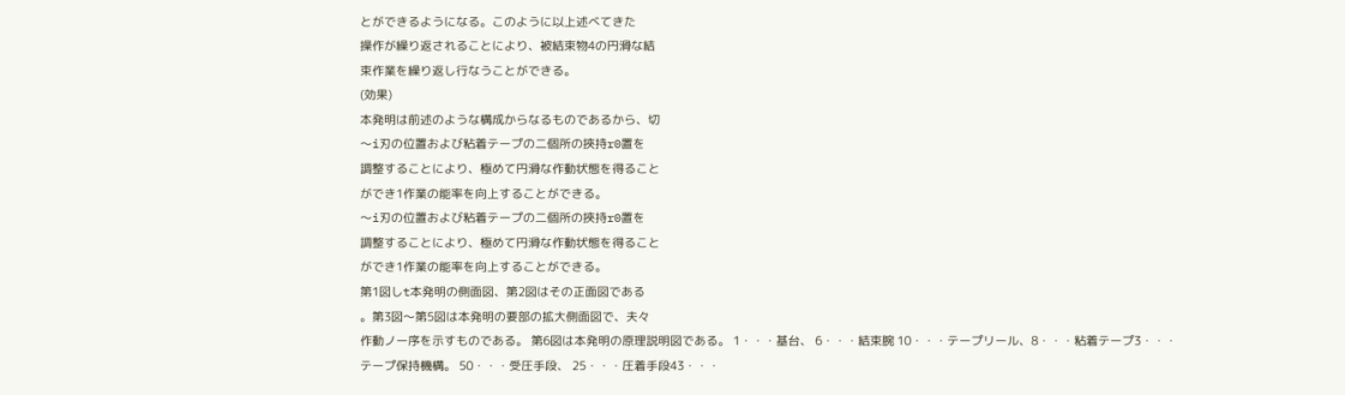とができるようになる。このように以上述べてきた
操作が繰り返されることにより、被結束物4の円滑な結
束作業を繰り返し行なうことができる。
(効果)
本発明は前述のような構成からなるものであるから、切
〜i刃の位置および粘着テープの二個所の挾持r0置を
調整することにより、極めて円滑な作動状態を得ること
ができ1作業の能率を向上することができる。
〜i刃の位置および粘着テープの二個所の挾持r0置を
調整することにより、極めて円滑な作動状態を得ること
ができ1作業の能率を向上することができる。
第1図しt本発明の側面図、第2図はその正面図である
。第3図〜第5図は本発明の要部の拡大側面図で、夫々
作動ノー序を示すものである。 第6図は本発明の原理説明図である。 1・・・基台、 6・・・結束腕 10・・・テープリール、8・・・粘着テープ3・・・
テープ保持機構。 50・・・受圧手段、 25・・・圧着手段43・・・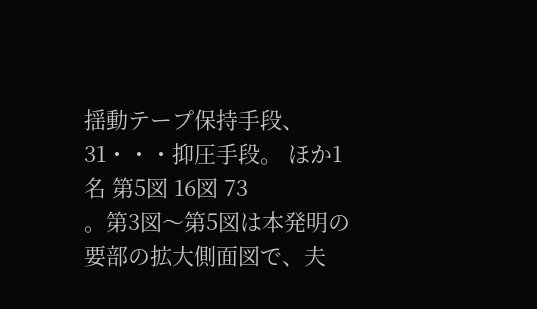揺動テープ保持手段、 31・・・抑圧手段。 ほか1名 第5図 16図 73
。第3図〜第5図は本発明の要部の拡大側面図で、夫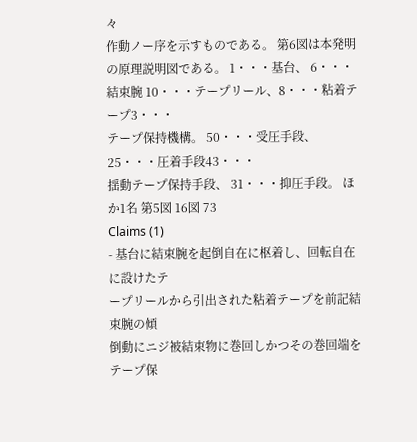々
作動ノー序を示すものである。 第6図は本発明の原理説明図である。 1・・・基台、 6・・・結束腕 10・・・テープリール、8・・・粘着テープ3・・・
テープ保持機構。 50・・・受圧手段、 25・・・圧着手段43・・・
揺動テープ保持手段、 31・・・抑圧手段。 ほか1名 第5図 16図 73
Claims (1)
- 基台に結束腕を起倒自在に枢着し、回転自在に設けたテ
ープリールから引出された粘着テープを前記結束腕の傾
倒動にニジ被結束物に巻回しかつその巻回端をテープ保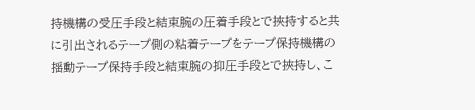持機構の受圧手段と結束腕の圧着手段とで挾持すると共
に引出されるテープ側の粘着テープをテープ保持機構の
揺動テープ保持手段と結束腕の抑圧手段とで挾持し、こ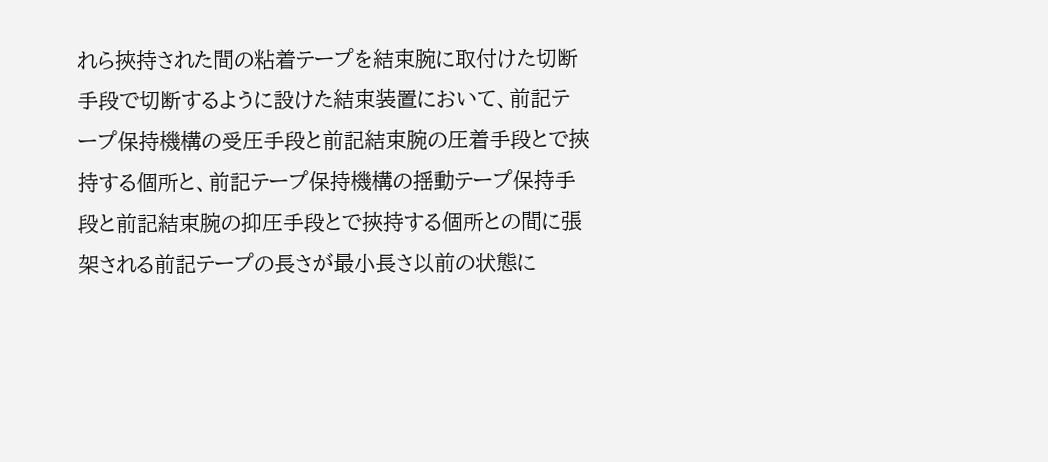れら挾持された間の粘着テープを結束腕に取付けた切断
手段で切断するように設けた結束装置において、前記テ
ープ保持機構の受圧手段と前記結束腕の圧着手段とで挾
持する個所と、前記テープ保持機構の揺動テープ保持手
段と前記結束腕の抑圧手段とで挾持する個所との間に張
架される前記テープの長さが最小長さ以前の状態に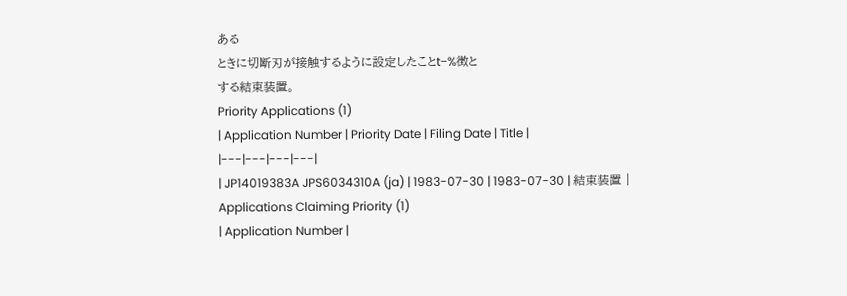ある
ときに切断刃が接触するように設定したことt−%徴と
する結束装置。
Priority Applications (1)
| Application Number | Priority Date | Filing Date | Title |
|---|---|---|---|
| JP14019383A JPS6034310A (ja) | 1983-07-30 | 1983-07-30 | 結束装置 |
Applications Claiming Priority (1)
| Application Number |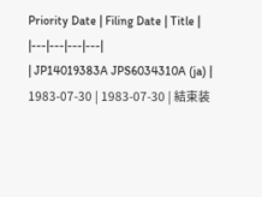Priority Date | Filing Date | Title |
|---|---|---|---|
| JP14019383A JPS6034310A (ja) | 1983-07-30 | 1983-07-30 | 結束装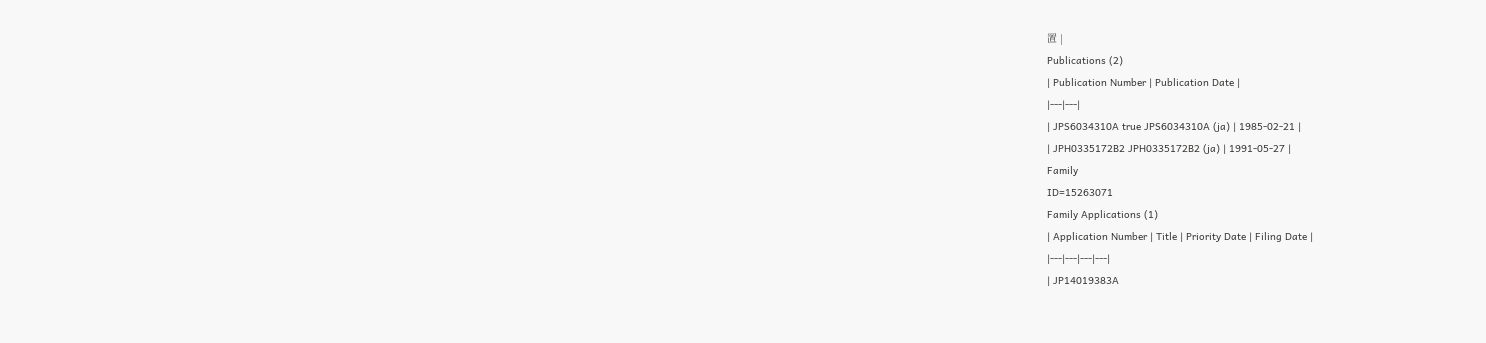置 |
Publications (2)
| Publication Number | Publication Date |
|---|---|
| JPS6034310A true JPS6034310A (ja) | 1985-02-21 |
| JPH0335172B2 JPH0335172B2 (ja) | 1991-05-27 |
Family
ID=15263071
Family Applications (1)
| Application Number | Title | Priority Date | Filing Date |
|---|---|---|---|
| JP14019383A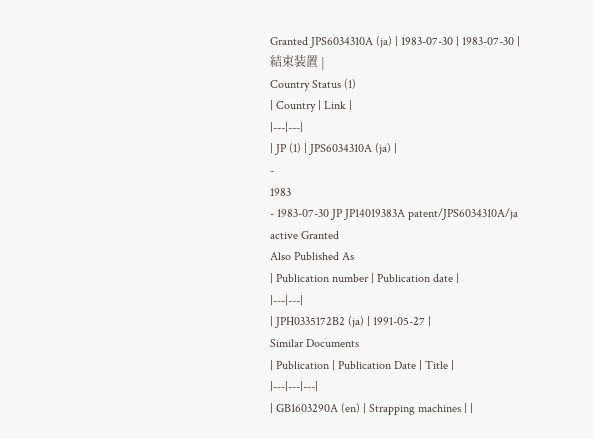Granted JPS6034310A (ja) | 1983-07-30 | 1983-07-30 | 結束装置 |
Country Status (1)
| Country | Link |
|---|---|
| JP (1) | JPS6034310A (ja) |
-
1983
- 1983-07-30 JP JP14019383A patent/JPS6034310A/ja active Granted
Also Published As
| Publication number | Publication date |
|---|---|
| JPH0335172B2 (ja) | 1991-05-27 |
Similar Documents
| Publication | Publication Date | Title |
|---|---|---|
| GB1603290A (en) | Strapping machines | |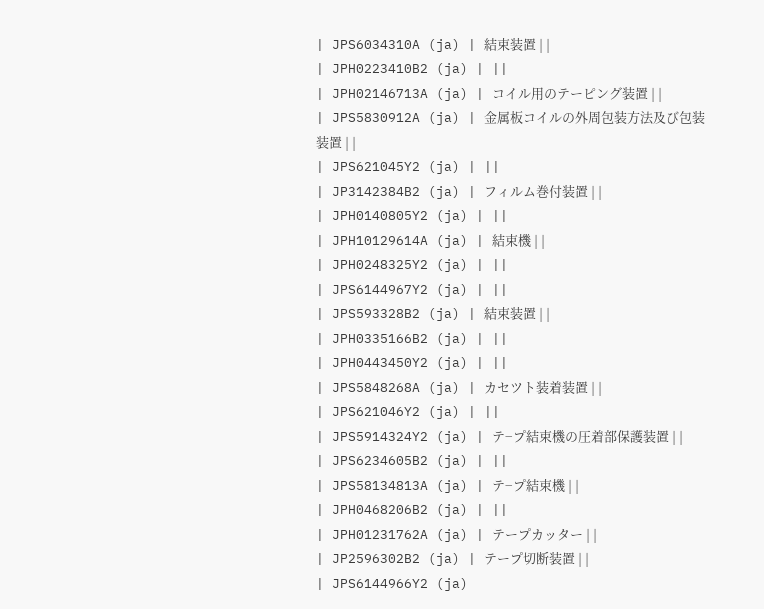| JPS6034310A (ja) | 結束装置 | |
| JPH0223410B2 (ja) | ||
| JPH02146713A (ja) | コイル用のテーピング装置 | |
| JPS5830912A (ja) | 金属板コイルの外周包装方法及び包装装置 | |
| JPS621045Y2 (ja) | ||
| JP3142384B2 (ja) | フィルム巻付装置 | |
| JPH0140805Y2 (ja) | ||
| JPH10129614A (ja) | 結束機 | |
| JPH0248325Y2 (ja) | ||
| JPS6144967Y2 (ja) | ||
| JPS593328B2 (ja) | 結束装置 | |
| JPH0335166B2 (ja) | ||
| JPH0443450Y2 (ja) | ||
| JPS5848268A (ja) | カセツト装着装置 | |
| JPS621046Y2 (ja) | ||
| JPS5914324Y2 (ja) | テ−プ結束機の圧着部保護装置 | |
| JPS6234605B2 (ja) | ||
| JPS58134813A (ja) | テ−プ結束機 | |
| JPH0468206B2 (ja) | ||
| JPH01231762A (ja) | テープカッター | |
| JP2596302B2 (ja) | テープ切断装置 | |
| JPS6144966Y2 (ja)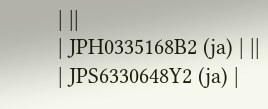| ||
| JPH0335168B2 (ja) | ||
| JPS6330648Y2 (ja) |